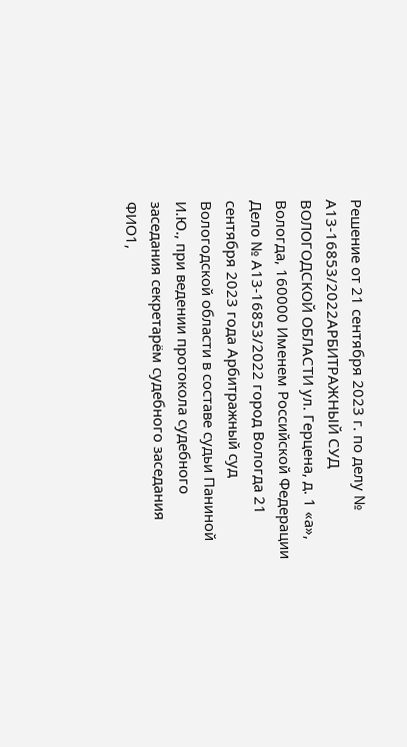Решение от 21 сентября 2023 г. по делу № А13-16853/2022АРБИТРАЖНЫЙ СУД ВОЛОГОДСКОЙ ОБЛАСТИ ул. Герцена, д. 1 «а», Вологда, 160000 Именем Российской Федерации Дело № А13-16853/2022 город Вологда 21 сентября 2023 года Арбитражный суд Вологодской области в составе судьи Паниной И.Ю., при ведении протокола судебного заседания секретарём судебного заседания ФИО1,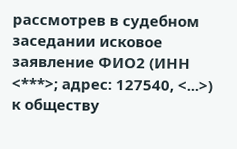рассмотрев в судебном заседании исковое заявление ФИО2 (ИНН <***>; адрес: 127540, <...>) к обществу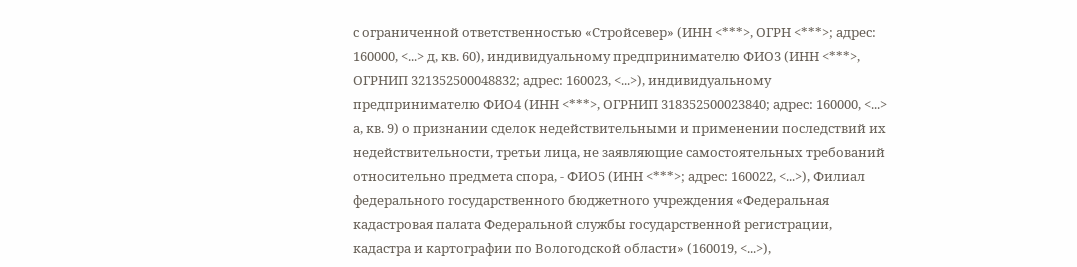с ограниченной ответственностью «Стройсевер» (ИНН <***>, ОГРН <***>; адрес: 160000, <...> д, кв. 60), индивидуальному предпринимателю ФИО3 (ИНН <***>, ОГРНИП 321352500048832; адрес: 160023, <...>), индивидуальному предпринимателю ФИО4 (ИНН <***>, ОГРНИП 318352500023840; адрес: 160000, <...> а, кв. 9) о признании сделок недействительными и применении последствий их недействительности, третьи лица, не заявляющие самостоятельных требований относительно предмета спора, - ФИО5 (ИНН <***>; адрес: 160022, <...>), Филиал федерального государственного бюджетного учреждения «Федеральная кадастровая палата Федеральной службы государственной регистрации, кадастра и картографии по Вологодской области» (160019, <...>),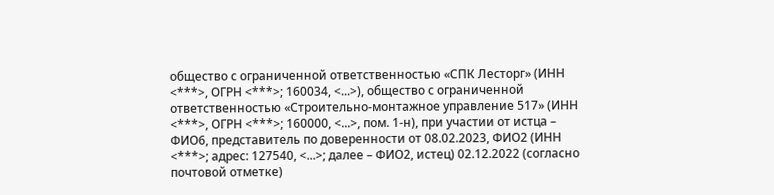общество с ограниченной ответственностью «СПК Лесторг» (ИНН <***>, ОГРН <***>; 160034, <...>), общество с ограниченной ответственностью «Строительно-монтажное управление 517» (ИНН <***>, ОГРН <***>; 160000, <...>, пом. 1-н), при участии от истца – ФИО6, представитель по доверенности от 08.02.2023, ФИО2 (ИНН <***>; адрес: 127540, <...>; далее – ФИО2, истец) 02.12.2022 (согласно почтовой отметке)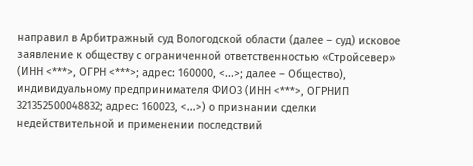направил в Арбитражный суд Вологодской области (далее – суд) исковое заявление к обществу с ограниченной ответственностью «Стройсевер» (ИНН <***>, ОГРН <***>; адрес: 160000, <...>; далее – Общество), индивидуальному предпринимателя ФИО3 (ИНН <***>, ОГРНИП 321352500048832; адрес: 160023, <...>) о признании сделки недействительной и применении последствий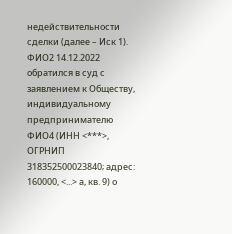недействительности сделки (далее – Иск 1). ФИО2 14.12.2022 обратился в суд с заявлением к Обществу, индивидуальному предпринимателю ФИО4 (ИНН <***>, ОГРНИП 318352500023840; адрес: 160000, <...> а, кв. 9) о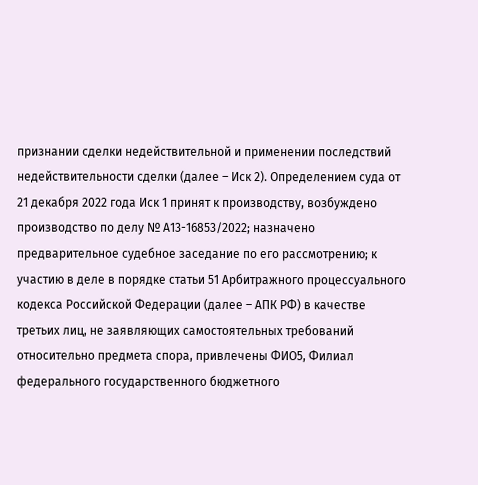признании сделки недействительной и применении последствий недействительности сделки (далее – Иск 2). Определением суда от 21 декабря 2022 года Иск 1 принят к производству, возбуждено производство по делу № А13-16853/2022; назначено предварительное судебное заседание по его рассмотрению; к участию в деле в порядке статьи 51 Арбитражного процессуального кодекса Российской Федерации (далее – АПК РФ) в качестве третьих лиц, не заявляющих самостоятельных требований относительно предмета спора, привлечены ФИО5, Филиал федерального государственного бюджетного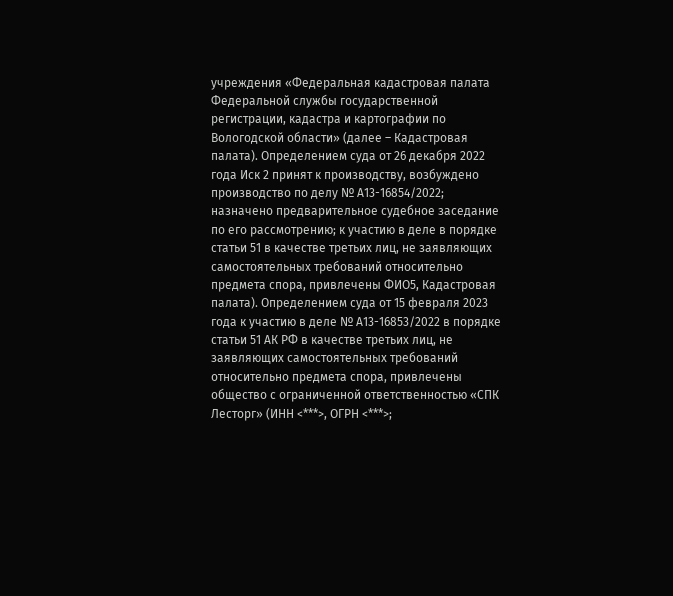учреждения «Федеральная кадастровая палата Федеральной службы государственной регистрации, кадастра и картографии по Вологодской области» (далее – Кадастровая палата). Определением суда от 26 декабря 2022 года Иск 2 принят к производству, возбуждено производство по делу № А13-16854/2022; назначено предварительное судебное заседание по его рассмотрению; к участию в деле в порядке статьи 51 в качестве третьих лиц, не заявляющих самостоятельных требований относительно предмета спора, привлечены ФИО5, Кадастровая палата). Определением суда от 15 февраля 2023 года к участию в деле № А13-16853/2022 в порядке статьи 51 АК РФ в качестве третьих лиц, не заявляющих самостоятельных требований относительно предмета спора, привлечены общество с ограниченной ответственностью «СПК Лесторг» (ИНН <***>, ОГРН <***>;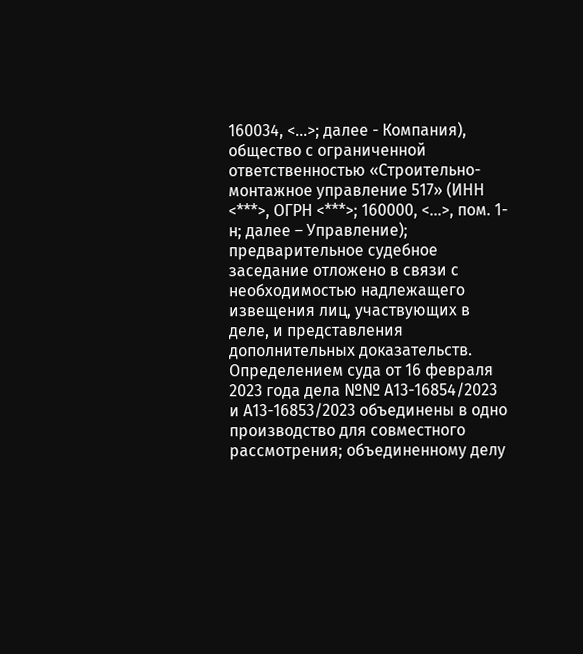160034, <...>; далее - Компания), общество с ограниченной ответственностью «Строительно-монтажное управление 517» (ИНН <***>, ОГРН <***>; 160000, <...>, пом. 1-н; далее – Управление); предварительное судебное заседание отложено в связи с необходимостью надлежащего извещения лиц, участвующих в деле, и представления дополнительных доказательств. Определением суда от 16 февраля 2023 года дела №№ А13-16854/2023 и А13-16853/2023 объединены в одно производство для совместного рассмотрения; объединенному делу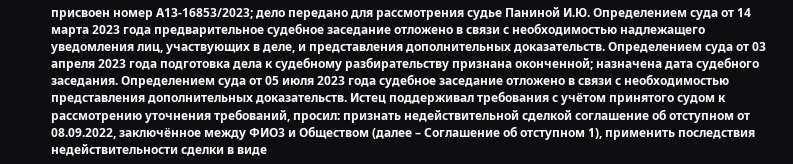присвоен номер А13-16853/2023; дело передано для рассмотрения судье Паниной И.Ю. Определением суда от 14 марта 2023 года предварительное судебное заседание отложено в связи с необходимостью надлежащего уведомления лиц, участвующих в деле, и представления дополнительных доказательств. Определением суда от 03 апреля 2023 года подготовка дела к судебному разбирательству признана оконченной; назначена дата судебного заседания. Определением суда от 05 июля 2023 года судебное заседание отложено в связи с необходимостью представления дополнительных доказательств. Истец поддерживал требования с учётом принятого судом к рассмотрению уточнения требований, просил: признать недействительной сделкой соглашение об отступном от 08.09.2022, заключённое между ФИО3 и Обществом (далее – Соглашение об отступном 1), применить последствия недействительности сделки в виде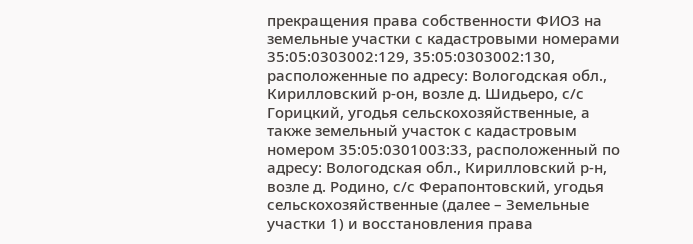прекращения права собственности ФИО3 на земельные участки с кадастровыми номерами 35:05:0303002:129, 35:05:0303002:130, расположенные по адресу: Вологодская обл., Кирилловский р-он, возле д. Шидьеро, с/с Горицкий, угодья сельскохозяйственные, а также земельный участок с кадастровым номером 35:05:0301003:33, расположенный по адресу: Вологодская обл., Кирилловский р-н, возле д. Родино, с/с Ферапонтовский, угодья сельскохозяйственные (далее – Земельные участки 1) и восстановления права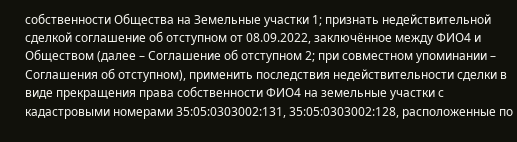собственности Общества на Земельные участки 1; признать недействительной сделкой соглашение об отступном от 08.09.2022, заключённое между ФИО4 и Обществом (далее – Соглашение об отступном 2; при совместном упоминании – Соглашения об отступном), применить последствия недействительности сделки в виде прекращения права собственности ФИО4 на земельные участки с кадастровыми номерами 35:05:0303002:131, 35:05:0303002:128, расположенные по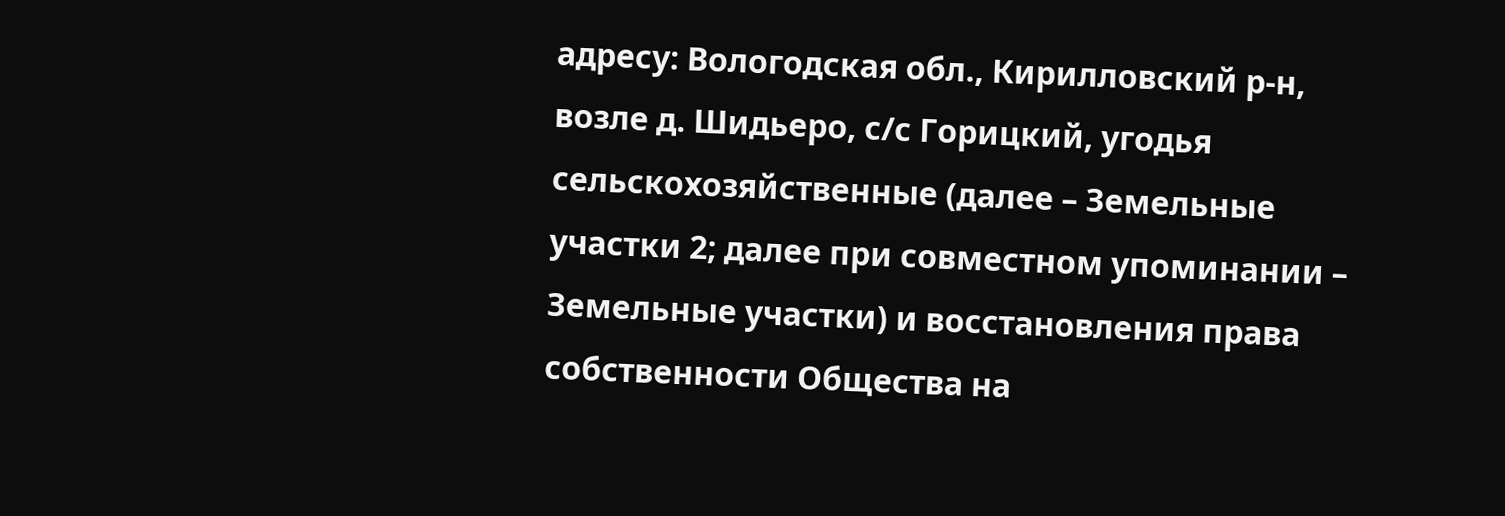адресу: Вологодская обл., Кирилловский р-н, возле д. Шидьеро, с/с Горицкий, угодья сельскохозяйственные (далее – Земельные участки 2; далее при совместном упоминании – Земельные участки) и восстановления права собственности Общества на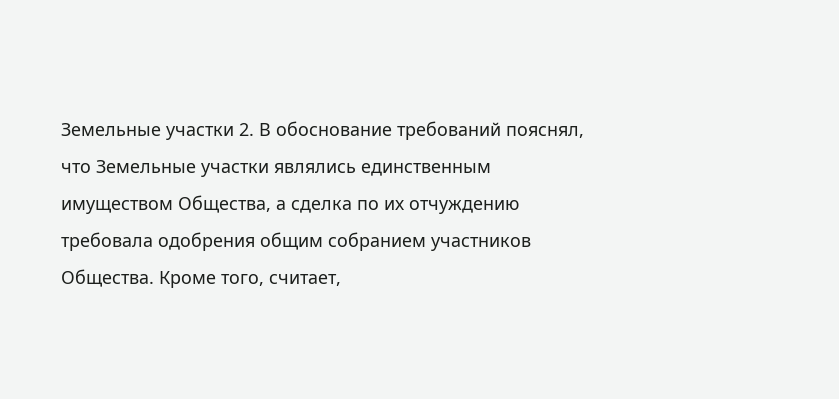Земельные участки 2. В обоснование требований пояснял, что Земельные участки являлись единственным имуществом Общества, а сделка по их отчуждению требовала одобрения общим собранием участников Общества. Кроме того, считает,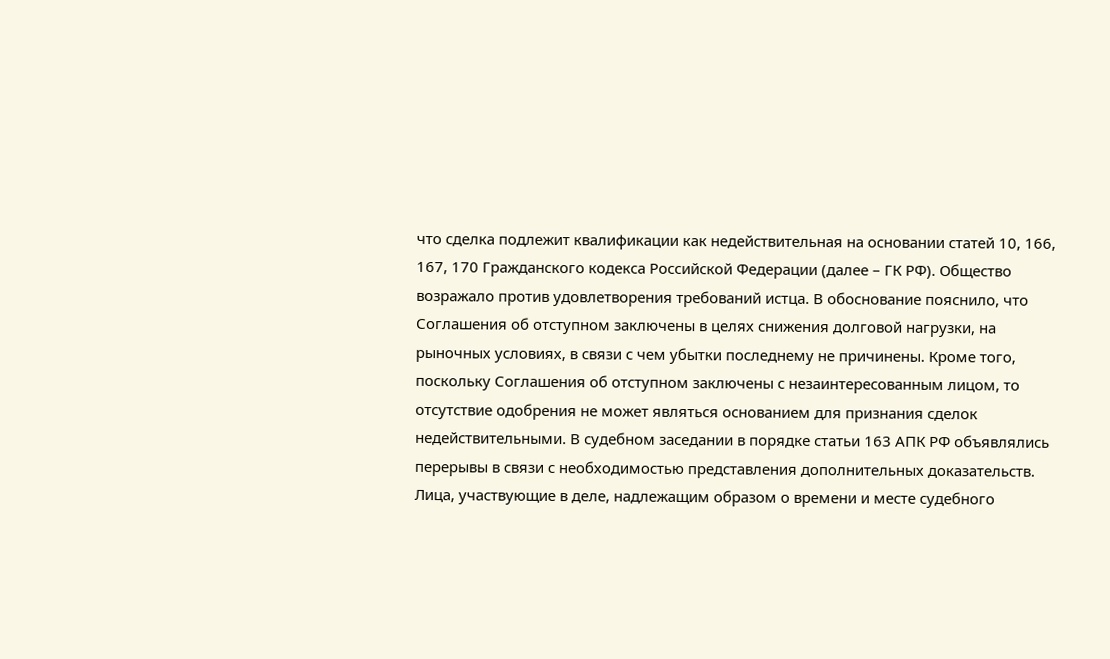что сделка подлежит квалификации как недействительная на основании статей 10, 166, 167, 170 Гражданского кодекса Российской Федерации (далее – ГК РФ). Общество возражало против удовлетворения требований истца. В обоснование пояснило, что Соглашения об отступном заключены в целях снижения долговой нагрузки, на рыночных условиях, в связи с чем убытки последнему не причинены. Кроме того, поскольку Соглашения об отступном заключены с незаинтересованным лицом, то отсутствие одобрения не может являться основанием для признания сделок недействительными. В судебном заседании в порядке статьи 163 АПК РФ объявлялись перерывы в связи с необходимостью представления дополнительных доказательств. Лица, участвующие в деле, надлежащим образом о времени и месте судебного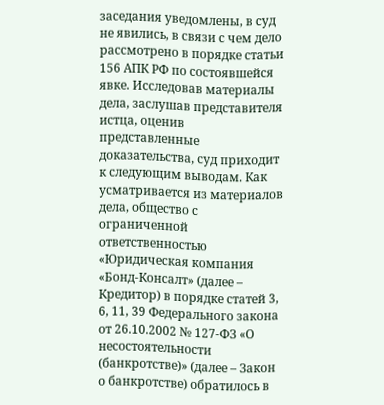заседания уведомлены, в суд не явились, в связи с чем дело рассмотрено в порядке статьи 156 АПК РФ по состоявшейся явке. Исследовав материалы дела, заслушав представителя истца, оценив представленные доказательства, суд приходит к следующим выводам. Как усматривается из материалов дела, общество с ограниченной ответственностью «Юридическая компания «Бонд-Консалт» (далее – Кредитор) в порядке статей 3, 6, 11, 39 Федерального закона от 26.10.2002 № 127-ФЗ «О несостоятельности (банкротстве)» (далее – Закон о банкротстве) обратилось в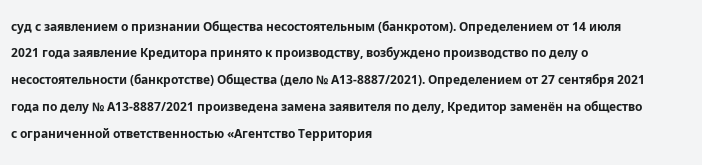суд с заявлением о признании Общества несостоятельным (банкротом). Определением от 14 июля 2021 года заявление Кредитора принято к производству, возбуждено производство по делу о несостоятельности (банкротстве) Общества (дело № А13-8887/2021). Определением от 27 сентября 2021 года по делу № А13-8887/2021 произведена замена заявителя по делу, Кредитор заменён на общество с ограниченной ответственностью «Агентство Территория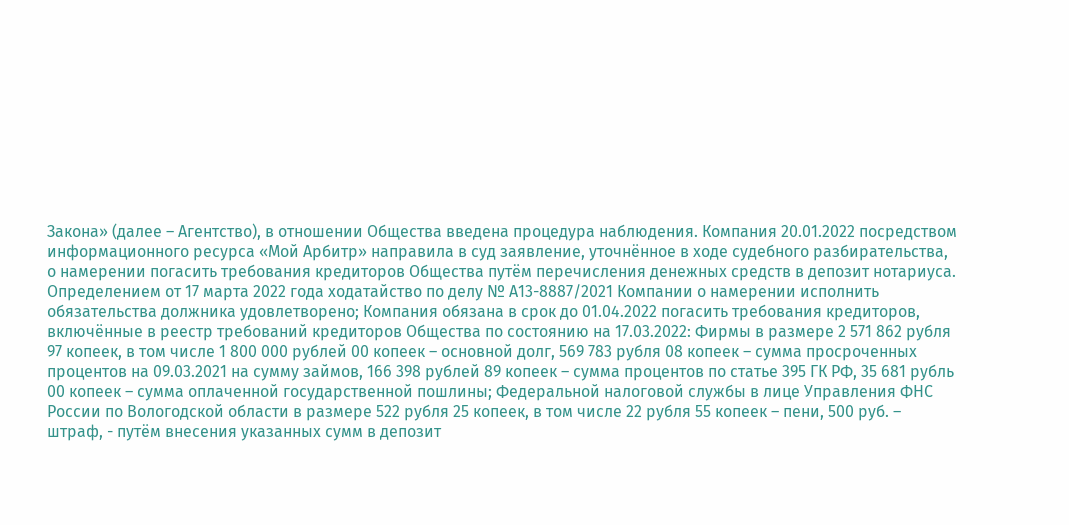Закона» (далее – Агентство), в отношении Общества введена процедура наблюдения. Компания 20.01.2022 посредством информационного ресурса «Мой Арбитр» направила в суд заявление, уточнённое в ходе судебного разбирательства, о намерении погасить требования кредиторов Общества путём перечисления денежных средств в депозит нотариуса. Определением от 17 марта 2022 года ходатайство по делу № А13-8887/2021 Компании о намерении исполнить обязательства должника удовлетворено; Компания обязана в срок до 01.04.2022 погасить требования кредиторов, включённые в реестр требований кредиторов Общества по состоянию на 17.03.2022: Фирмы в размере 2 571 862 рубля 97 копеек, в том числе 1 800 000 рублей 00 копеек – основной долг, 569 783 рубля 08 копеек – сумма просроченных процентов на 09.03.2021 на сумму займов, 166 398 рублей 89 копеек – сумма процентов по статье 395 ГК РФ, 35 681 рубль 00 копеек – сумма оплаченной государственной пошлины; Федеральной налоговой службы в лице Управления ФНС России по Вологодской области в размере 522 рубля 25 копеек, в том числе 22 рубля 55 копеек – пени, 500 руб. – штраф, - путём внесения указанных сумм в депозит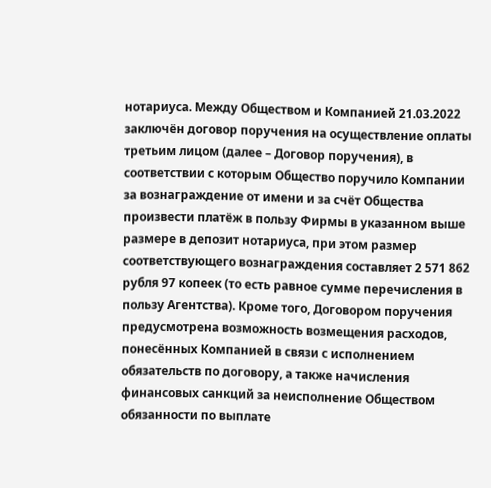нотариуса. Между Обществом и Компанией 21.03.2022 заключён договор поручения на осуществление оплаты третьим лицом (далее – Договор поручения), в соответствии с которым Общество поручило Компании за вознаграждение от имени и за счёт Общества произвести платёж в пользу Фирмы в указанном выше размере в депозит нотариуса, при этом размер соответствующего вознаграждения составляет 2 571 862 рубля 97 копеек (то есть равное сумме перечисления в пользу Агентства). Кроме того, Договором поручения предусмотрена возможность возмещения расходов, понесённых Компанией в связи с исполнением обязательств по договору, а также начисления финансовых санкций за неисполнение Обществом обязанности по выплате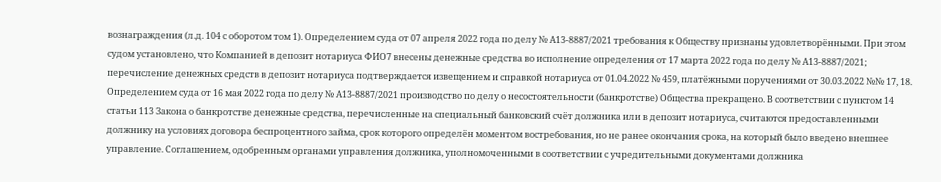вознаграждения (л.д. 104 с оборотом том 1). Определением суда от 07 апреля 2022 года по делу № А13-8887/2021 требования к Обществу признаны удовлетворёнными. При этом судом установлено, что Компанией в депозит нотариуса ФИО7 внесены денежные средства во исполнение определения от 17 марта 2022 года по делу № А13-8887/2021; перечисление денежных средств в депозит нотариуса подтверждается извещением и справкой нотариуса от 01.04.2022 № 459, платёжными поручениями от 30.03.2022 №№ 17, 18. Определением суда от 16 мая 2022 года по делу № А13-8887/2021 производство по делу о несостоятельности (банкротстве) Общества прекращено. В соответствии с пунктом 14 статьи 113 Закона о банкротстве денежные средства, перечисленные на специальный банковский счёт должника или в депозит нотариуса, считаются предоставленными должнику на условиях договора беспроцентного займа, срок которого определён моментом востребования, но не ранее окончания срока, на который было введено внешнее управление. Соглашением, одобренным органами управления должника, уполномоченными в соответствии с учредительными документами должника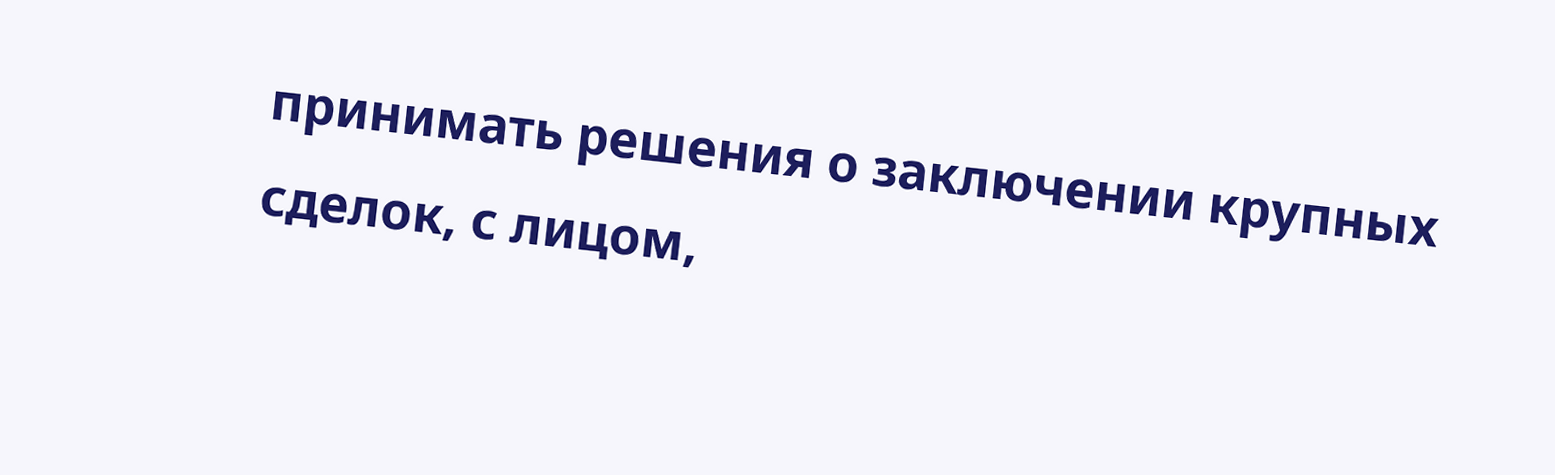принимать решения о заключении крупных сделок, с лицом,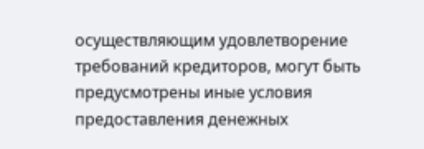осуществляющим удовлетворение требований кредиторов, могут быть предусмотрены иные условия предоставления денежных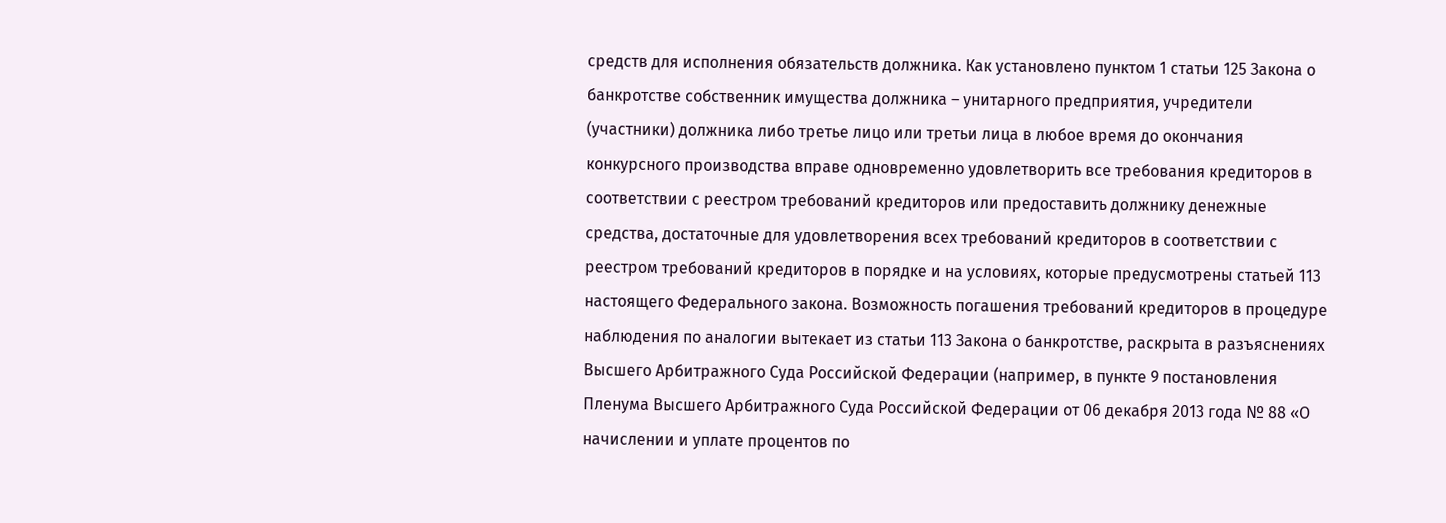средств для исполнения обязательств должника. Как установлено пунктом 1 статьи 125 Закона о банкротстве собственник имущества должника – унитарного предприятия, учредители (участники) должника либо третье лицо или третьи лица в любое время до окончания конкурсного производства вправе одновременно удовлетворить все требования кредиторов в соответствии с реестром требований кредиторов или предоставить должнику денежные средства, достаточные для удовлетворения всех требований кредиторов в соответствии с реестром требований кредиторов в порядке и на условиях, которые предусмотрены статьей 113 настоящего Федерального закона. Возможность погашения требований кредиторов в процедуре наблюдения по аналогии вытекает из статьи 113 Закона о банкротстве, раскрыта в разъяснениях Высшего Арбитражного Суда Российской Федерации (например, в пункте 9 постановления Пленума Высшего Арбитражного Суда Российской Федерации от 06 декабря 2013 года № 88 «О начислении и уплате процентов по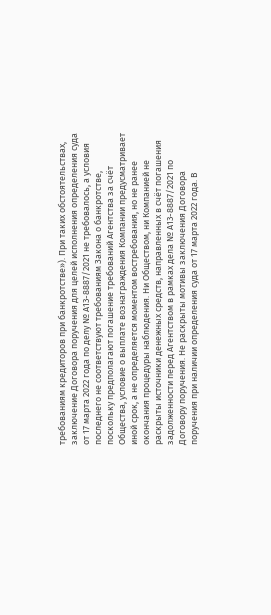требованиям кредиторов при банкротстве»). При таких обстоятельствах, заключение Договора поручения для целей исполнения определения суда от 17 марта 2022 года по делу № А13-8887/2021 не требовалось, а условия последнего не соответствуют требованиям Закона о банкротстве, поскольку предполагают погашение требований Агентства за счёт Общества, условие о выплате вознаграждения Компании предусматривает иной срок, а не определяется моментом востребования, но не ранее окончания процедуры наблюдения. Ни Обществом, ни Компанией не раскрыты источники денежных средств, направленных в счёт погашения задолженности перед Агентством в рамках дела № А13-8887/2021 по Договору поручения. Не раскрыты мотивы заключения Договора поручения при наличии определения суда от 17 марта 2022 года. В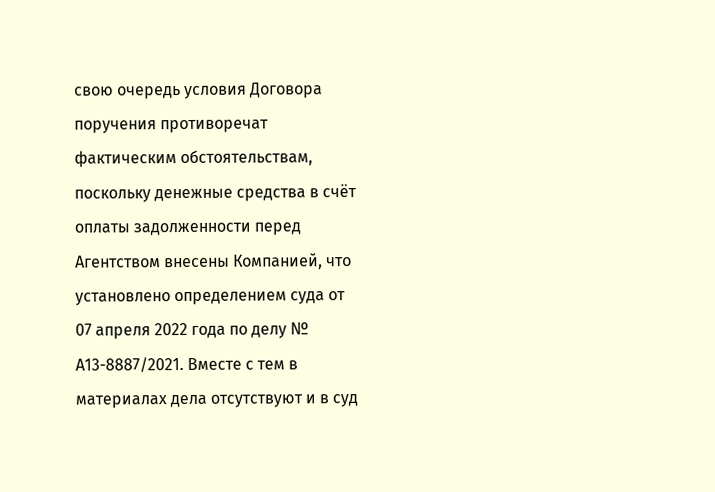свою очередь условия Договора поручения противоречат фактическим обстоятельствам, поскольку денежные средства в счёт оплаты задолженности перед Агентством внесены Компанией, что установлено определением суда от 07 апреля 2022 года по делу № А13-8887/2021. Вместе с тем в материалах дела отсутствуют и в суд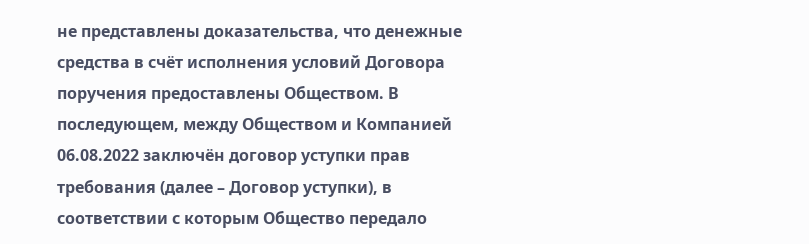не представлены доказательства, что денежные средства в счёт исполнения условий Договора поручения предоставлены Обществом. В последующем, между Обществом и Компанией 06.08.2022 заключён договор уступки прав требования (далее – Договор уступки), в соответствии с которым Общество передало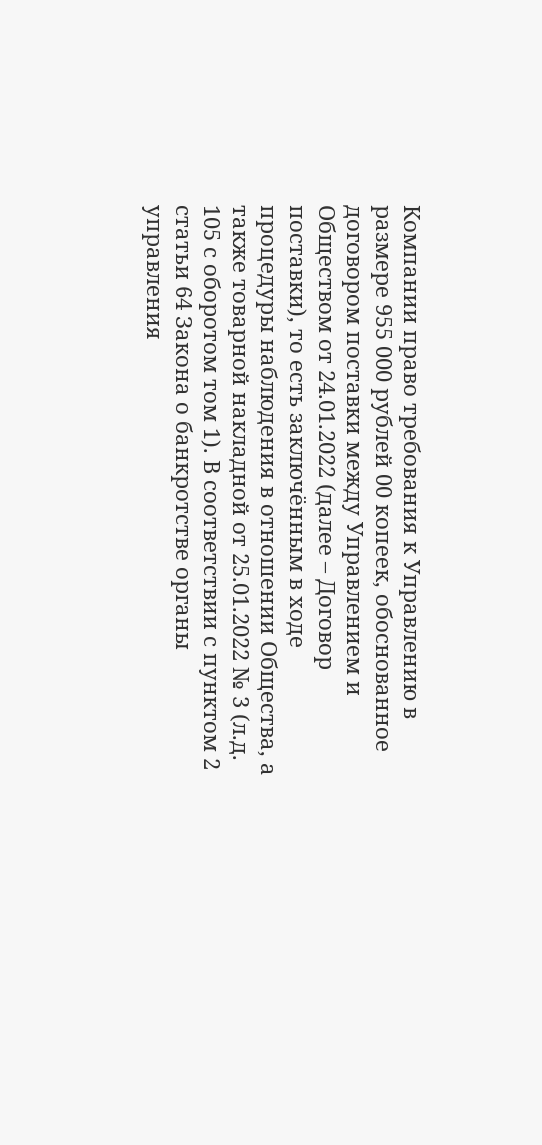Компании право требования к Управлению в размере 955 000 рублей 00 копеек, обоснованное договором поставки между Управлением и Обществом от 24.01.2022 (далее – Договор поставки), то есть заключённым в ходе процедуры наблюдения в отношении Общества, а также товарной накладной от 25.01.2022 № 3 (л.д. 105 с оборотом том 1). В соответствии с пунктом 2 статьи 64 Закона о банкротстве органы управления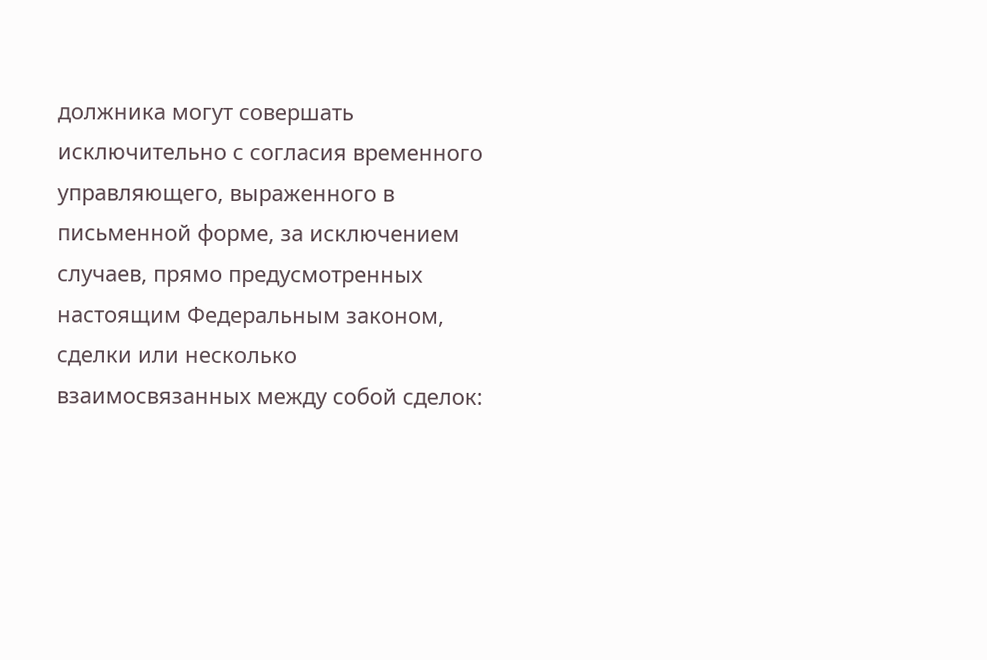должника могут совершать исключительно с согласия временного управляющего, выраженного в письменной форме, за исключением случаев, прямо предусмотренных настоящим Федеральным законом, сделки или несколько взаимосвязанных между собой сделок: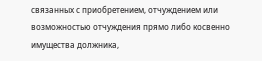связанных с приобретением, отчуждением или возможностью отчуждения прямо либо косвенно имущества должника,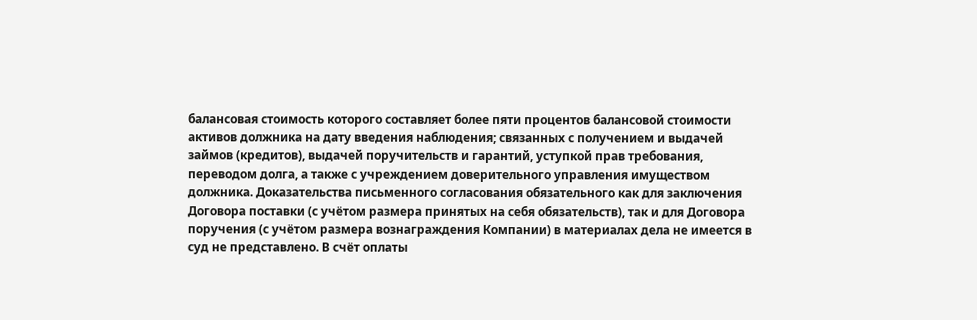балансовая стоимость которого составляет более пяти процентов балансовой стоимости активов должника на дату введения наблюдения; связанных с получением и выдачей займов (кредитов), выдачей поручительств и гарантий, уступкой прав требования, переводом долга, а также с учреждением доверительного управления имуществом должника. Доказательства письменного согласования обязательного как для заключения Договора поставки (с учётом размера принятых на себя обязательств), так и для Договора поручения (с учётом размера вознаграждения Компании) в материалах дела не имеется в суд не представлено. В счёт оплаты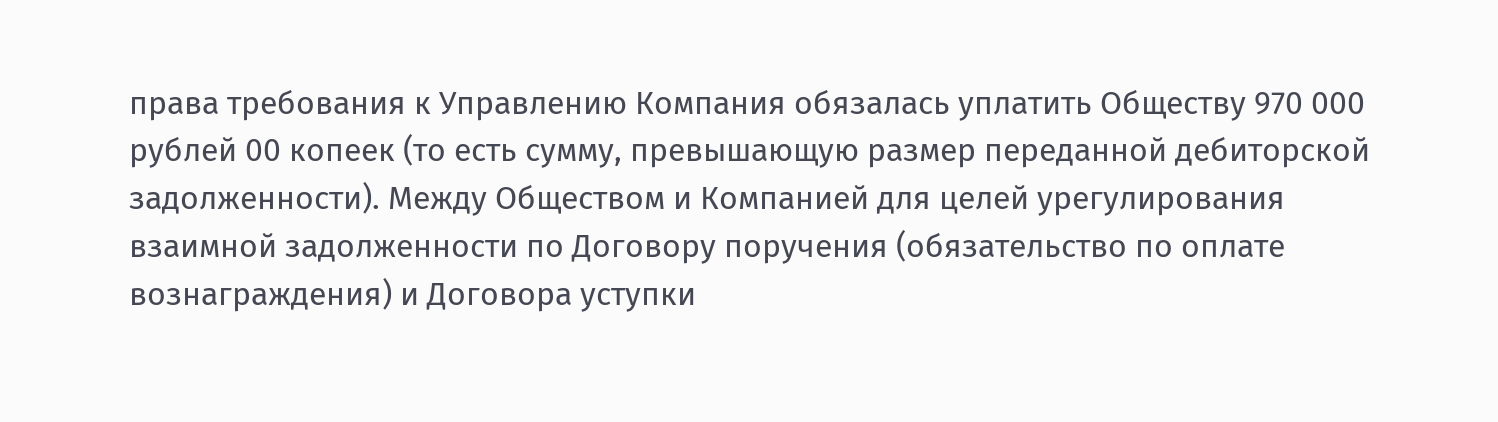права требования к Управлению Компания обязалась уплатить Обществу 970 000 рублей 00 копеек (то есть сумму, превышающую размер переданной дебиторской задолженности). Между Обществом и Компанией для целей урегулирования взаимной задолженности по Договору поручения (обязательство по оплате вознаграждения) и Договора уступки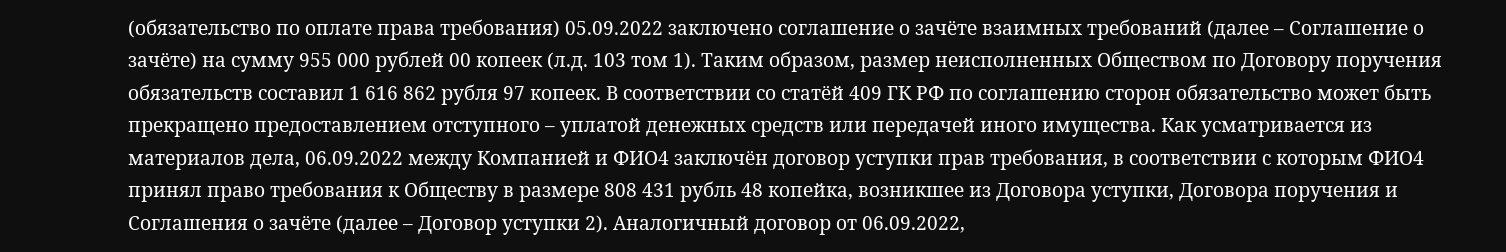(обязательство по оплате права требования) 05.09.2022 заключено соглашение о зачёте взаимных требований (далее – Соглашение о зачёте) на сумму 955 000 рублей 00 копеек (л.д. 103 том 1). Таким образом, размер неисполненных Обществом по Договору поручения обязательств составил 1 616 862 рубля 97 копеек. В соответствии со статёй 409 ГК РФ по соглашению сторон обязательство может быть прекращено предоставлением отступного – уплатой денежных средств или передачей иного имущества. Как усматривается из материалов дела, 06.09.2022 между Компанией и ФИО4 заключён договор уступки прав требования, в соответствии с которым ФИО4 принял право требования к Обществу в размере 808 431 рубль 48 копейка, возникшее из Договора уступки, Договора поручения и Соглашения о зачёте (далее – Договор уступки 2). Аналогичный договор от 06.09.2022,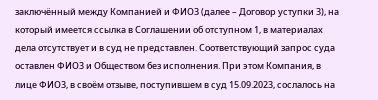заключённый между Компанией и ФИО3 (далее – Договор уступки 3), на который имеется ссылка в Соглашении об отступном 1, в материалах дела отсутствует и в суд не представлен. Соответствующий запрос суда оставлен ФИО3 и Обществом без исполнения. При этом Компания, в лице ФИО3, в своём отзыве, поступившем в суд 15.09.2023, сослалось на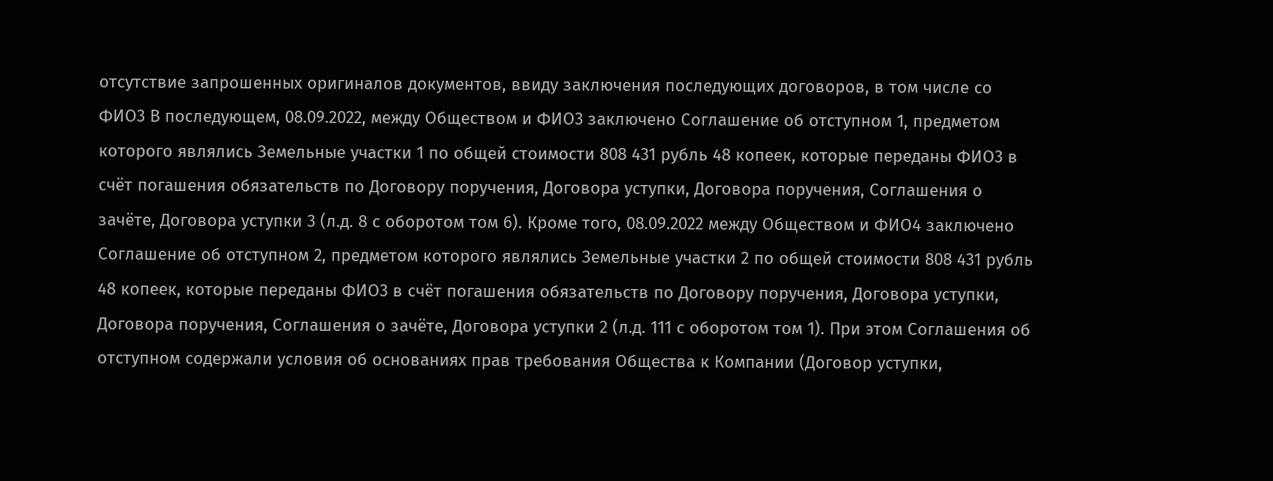отсутствие запрошенных оригиналов документов, ввиду заключения последующих договоров, в том числе со ФИО3 В последующем, 08.09.2022, между Обществом и ФИО3 заключено Соглашение об отступном 1, предметом которого являлись Земельные участки 1 по общей стоимости 808 431 рубль 48 копеек, которые переданы ФИО3 в счёт погашения обязательств по Договору поручения, Договора уступки, Договора поручения, Соглашения о зачёте, Договора уступки 3 (л.д. 8 с оборотом том 6). Кроме того, 08.09.2022 между Обществом и ФИО4 заключено Соглашение об отступном 2, предметом которого являлись Земельные участки 2 по общей стоимости 808 431 рубль 48 копеек, которые переданы ФИО3 в счёт погашения обязательств по Договору поручения, Договора уступки, Договора поручения, Соглашения о зачёте, Договора уступки 2 (л.д. 111 с оборотом том 1). При этом Соглашения об отступном содержали условия об основаниях прав требования Общества к Компании (Договор уступки,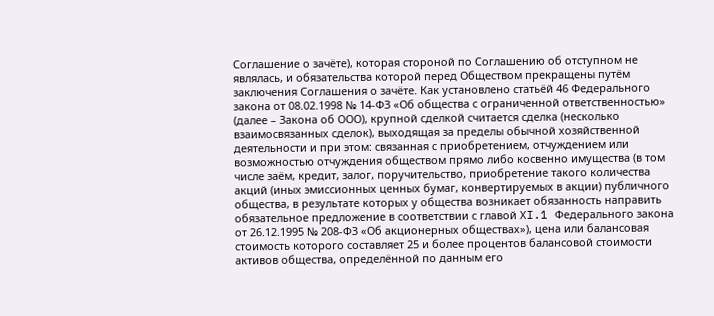Соглашение о зачёте), которая стороной по Соглашению об отступном не являлась, и обязательства которой перед Обществом прекращены путём заключения Соглашения о зачёте. Как установлено статьёй 46 Федерального закона от 08.02.1998 № 14-ФЗ «Об общества с ограниченной ответственностью» (далее – Закона об ООО), крупной сделкой считается сделка (несколько взаимосвязанных сделок), выходящая за пределы обычной хозяйственной деятельности и при этом: связанная с приобретением, отчуждением или возможностью отчуждения обществом прямо либо косвенно имущества (в том числе заём, кредит, залог, поручительство, приобретение такого количества акций (иных эмиссионных ценных бумаг, конвертируемых в акции) публичного общества, в результате которых у общества возникает обязанность направить обязательное предложение в соответствии с главой XI.1 Федерального закона от 26.12.1995 № 208-ФЗ «Об акционерных обществах»), цена или балансовая стоимость которого составляет 25 и более процентов балансовой стоимости активов общества, определённой по данным его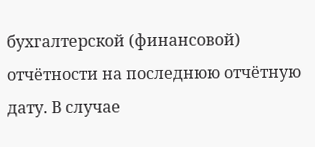бухгалтерской (финансовой) отчётности на последнюю отчётную дату. В случае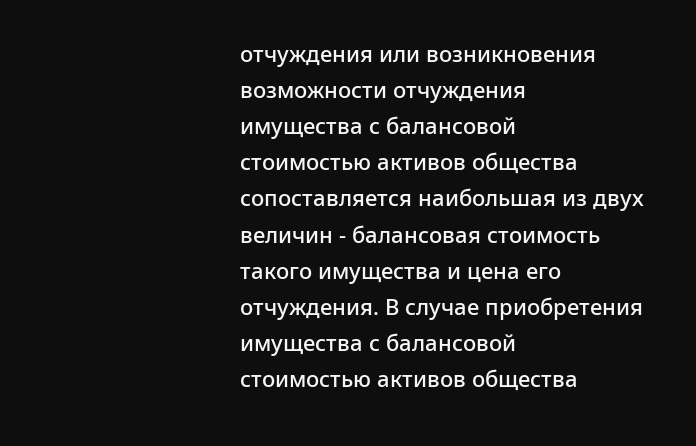отчуждения или возникновения возможности отчуждения имущества с балансовой стоимостью активов общества сопоставляется наибольшая из двух величин - балансовая стоимость такого имущества и цена его отчуждения. В случае приобретения имущества с балансовой стоимостью активов общества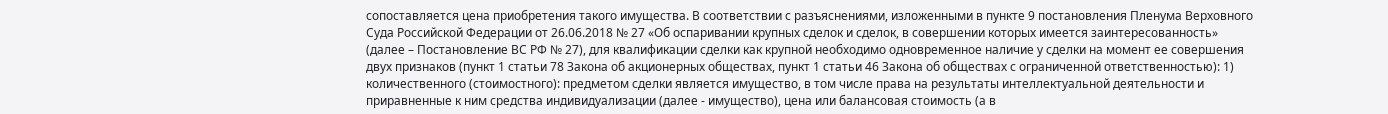сопоставляется цена приобретения такого имущества. В соответствии с разъяснениями, изложенными в пункте 9 постановления Пленума Верховного Суда Российской Федерации от 26.06.2018 № 27 «Об оспаривании крупных сделок и сделок, в совершении которых имеется заинтересованность» (далее – Постановление ВС РФ № 27), для квалификации сделки как крупной необходимо одновременное наличие у сделки на момент ее совершения двух признаков (пункт 1 статьи 78 Закона об акционерных обществах, пункт 1 статьи 46 Закона об обществах с ограниченной ответственностью): 1) количественного (стоимостного): предметом сделки является имущество, в том числе права на результаты интеллектуальной деятельности и приравненные к ним средства индивидуализации (далее - имущество), цена или балансовая стоимость (а в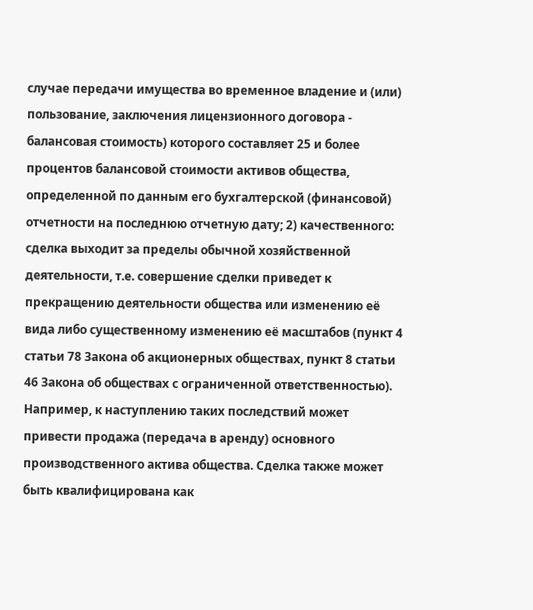случае передачи имущества во временное владение и (или) пользование, заключения лицензионного договора - балансовая стоимость) которого составляет 25 и более процентов балансовой стоимости активов общества, определенной по данным его бухгалтерской (финансовой) отчетности на последнюю отчетную дату; 2) качественного: сделка выходит за пределы обычной хозяйственной деятельности, т.е. совершение сделки приведет к прекращению деятельности общества или изменению её вида либо существенному изменению её масштабов (пункт 4 статьи 78 Закона об акционерных обществах, пункт 8 статьи 46 Закона об обществах с ограниченной ответственностью). Например, к наступлению таких последствий может привести продажа (передача в аренду) основного производственного актива общества. Сделка также может быть квалифицирована как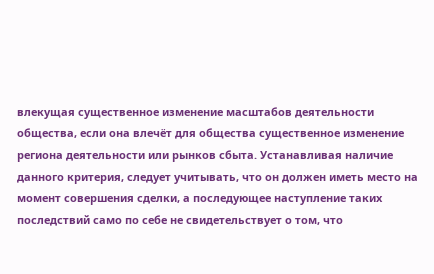влекущая существенное изменение масштабов деятельности общества, если она влечёт для общества существенное изменение региона деятельности или рынков сбыта. Устанавливая наличие данного критерия, следует учитывать, что он должен иметь место на момент совершения сделки, а последующее наступление таких последствий само по себе не свидетельствует о том, что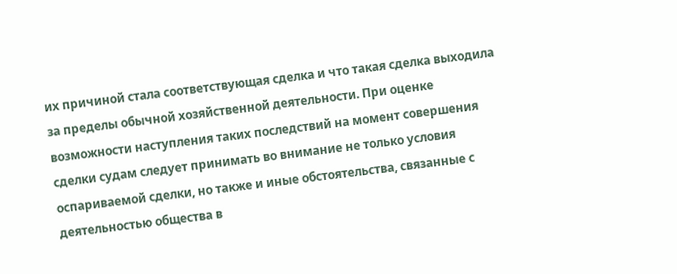их причиной стала соответствующая сделка и что такая сделка выходила за пределы обычной хозяйственной деятельности. При оценке возможности наступления таких последствий на момент совершения сделки судам следует принимать во внимание не только условия оспариваемой сделки, но также и иные обстоятельства, связанные с деятельностью общества в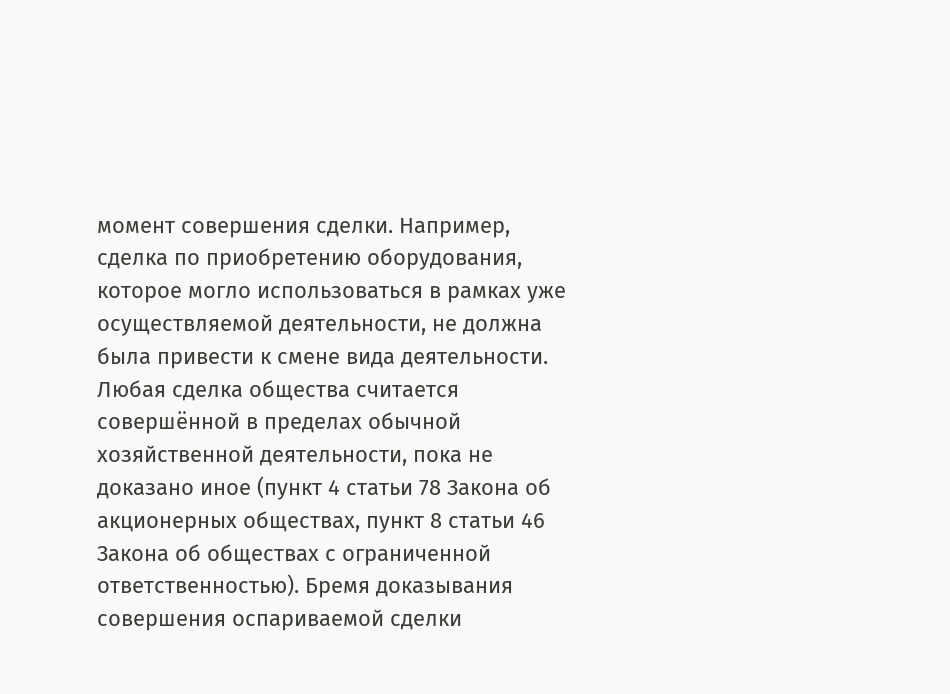момент совершения сделки. Например, сделка по приобретению оборудования, которое могло использоваться в рамках уже осуществляемой деятельности, не должна была привести к смене вида деятельности. Любая сделка общества считается совершённой в пределах обычной хозяйственной деятельности, пока не доказано иное (пункт 4 статьи 78 Закона об акционерных обществах, пункт 8 статьи 46 Закона об обществах с ограниченной ответственностью). Бремя доказывания совершения оспариваемой сделки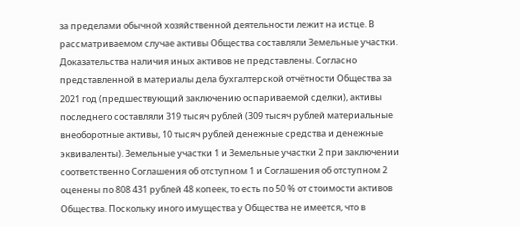за пределами обычной хозяйственной деятельности лежит на истце. В рассматриваемом случае активы Общества составляли Земельные участки. Доказательства наличия иных активов не представлены. Согласно представленной в материалы дела бухгалтерской отчётности Общества за 2021 год (предшествующий заключению оспариваемой сделки), активы последнего составляли 319 тысяч рублей (309 тысяч рублей материальные внеоборотные активы, 10 тысяч рублей денежные средства и денежные эквиваленты). Земельные участки 1 и Земельные участки 2 при заключении соответственно Соглашения об отступном 1 и Соглашения об отступном 2 оценены по 808 431 рублей 48 копеек, то есть по 50 % от стоимости активов Общества. Поскольку иного имущества у Общества не имеется, что в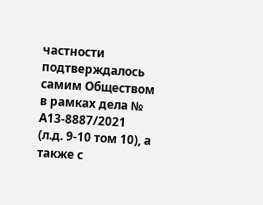частности подтверждалось самим Обществом в рамках дела № А13-8887/2021 (л.д. 9-10 том 10), а также с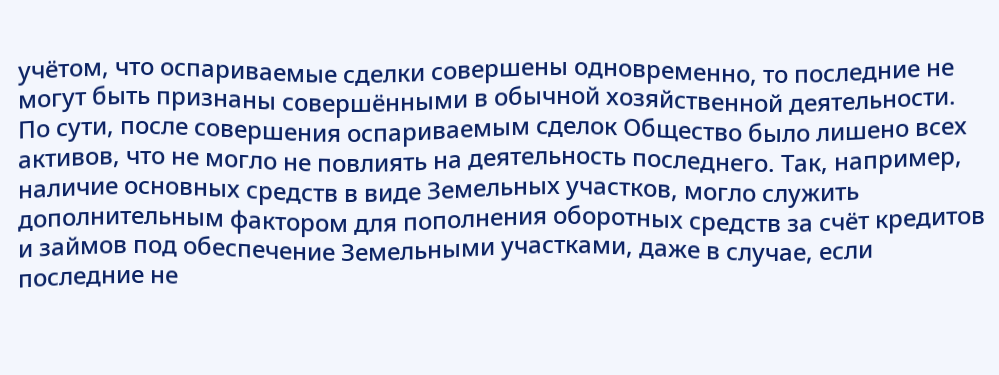учётом, что оспариваемые сделки совершены одновременно, то последние не могут быть признаны совершёнными в обычной хозяйственной деятельности. По сути, после совершения оспариваемым сделок Общество было лишено всех активов, что не могло не повлиять на деятельность последнего. Так, например, наличие основных средств в виде Земельных участков, могло служить дополнительным фактором для пополнения оборотных средств за счёт кредитов и займов под обеспечение Земельными участками, даже в случае, если последние не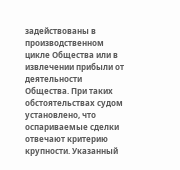задействованы в производственном цикле Общества или в извлечении прибыли от деятельности Общества. При таких обстоятельствах судом установлено, что оспариваемые сделки отвечают критерию крупности. Указанный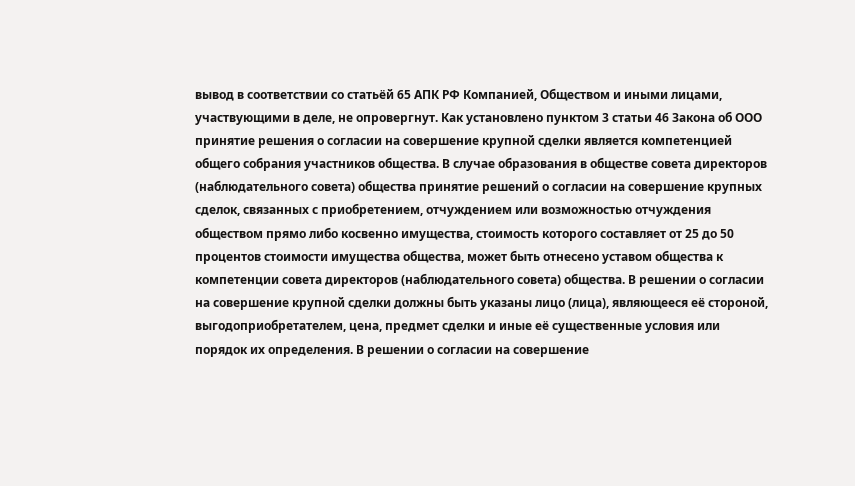вывод в соответствии со статьёй 65 АПК РФ Компанией, Обществом и иными лицами, участвующими в деле, не опровергнут. Как установлено пунктом 3 статьи 46 Закона об ООО принятие решения о согласии на совершение крупной сделки является компетенцией общего собрания участников общества. В случае образования в обществе совета директоров (наблюдательного совета) общества принятие решений о согласии на совершение крупных сделок, связанных с приобретением, отчуждением или возможностью отчуждения обществом прямо либо косвенно имущества, стоимость которого составляет от 25 до 50 процентов стоимости имущества общества, может быть отнесено уставом общества к компетенции совета директоров (наблюдательного совета) общества. В решении о согласии на совершение крупной сделки должны быть указаны лицо (лица), являющееся её стороной, выгодоприобретателем, цена, предмет сделки и иные её существенные условия или порядок их определения. В решении о согласии на совершение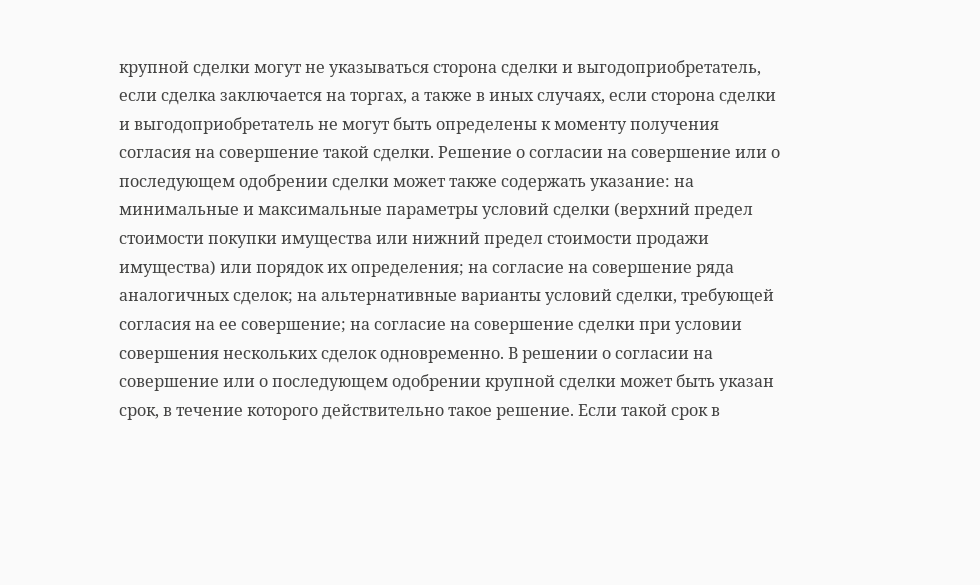крупной сделки могут не указываться сторона сделки и выгодоприобретатель, если сделка заключается на торгах, а также в иных случаях, если сторона сделки и выгодоприобретатель не могут быть определены к моменту получения согласия на совершение такой сделки. Решение о согласии на совершение или о последующем одобрении сделки может также содержать указание: на минимальные и максимальные параметры условий сделки (верхний предел стоимости покупки имущества или нижний предел стоимости продажи имущества) или порядок их определения; на согласие на совершение ряда аналогичных сделок; на альтернативные варианты условий сделки, требующей согласия на ее совершение; на согласие на совершение сделки при условии совершения нескольких сделок одновременно. В решении о согласии на совершение или о последующем одобрении крупной сделки может быть указан срок, в течение которого действительно такое решение. Если такой срок в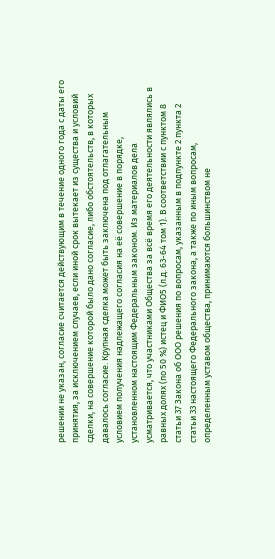решении не указан, согласие считается действующим в течение одного года с даты его принятия, за исключением случаев, если иной срок вытекает из существа и условий сделки, на совершение которой было дано согласие, либо обстоятельств, в которых давалось согласие. Крупная сделка может быть заключена под отлагательным условием получения надлежащего согласия на её совершение в порядке, установленном настоящим Федеральным законом. Из материалов дела усматривается, что участниками Общества за всё время его деятельности являлись в равных долях (по 50 %) истец и ФИО5 (л.д. 63-64 том 1). В соответствии с пунктом 8 статьи 37 Закона об ООО решения по вопросам, указанным в подпункте 2 пункта 2 статьи 33 настоящего Федерального закона, а также по иным вопросам, определенным уставом общества, принимаются большинством не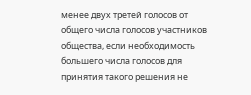менее двух третей голосов от общего числа голосов участников общества, если необходимость большего числа голосов для принятия такого решения не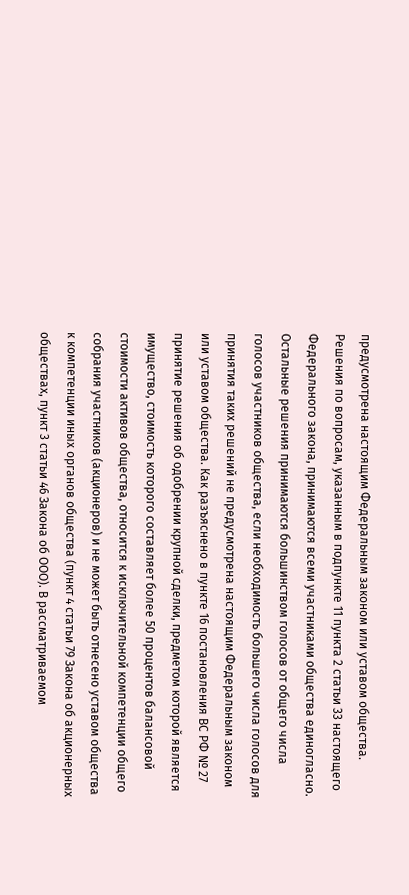предусмотрена настоящим Федеральным законом или уставом общества. Решения по вопросам, указанным в подпункте 11 пункта 2 статьи 33 настоящего Федерального закона, принимаются всеми участниками общества единогласно. Остальные решения принимаются большинством голосов от общего числа голосов участников общества, если необходимость большего числа голосов для принятия таких решений не предусмотрена настоящим Федеральным законом или уставом общества. Как разъяснено в пункте 16 постановления ВС РФ № 27 принятие решения об одобрении крупной сделки, предметом которой является имущество, стоимость которого составляет более 50 процентов балансовой стоимости активов общества, относится к исключительной компетенции общего собрания участников (акционеров) и не может быть отнесено уставом общества к компетенции иных органов общества (пункт 4 статьи 79 Закона об акционерных обществах, пункт 3 статьи 46 Закона об ООО). В рассматриваемом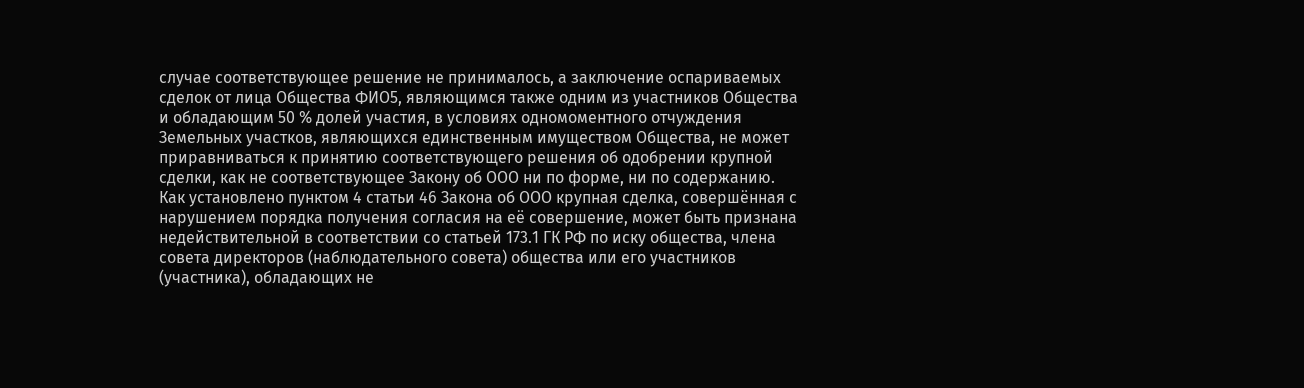случае соответствующее решение не принималось, а заключение оспариваемых сделок от лица Общества ФИО5, являющимся также одним из участников Общества и обладающим 50 % долей участия, в условиях одномоментного отчуждения Земельных участков, являющихся единственным имуществом Общества, не может приравниваться к принятию соответствующего решения об одобрении крупной сделки, как не соответствующее Закону об ООО ни по форме, ни по содержанию. Как установлено пунктом 4 статьи 46 Закона об ООО крупная сделка, совершённая с нарушением порядка получения согласия на её совершение, может быть признана недействительной в соответствии со статьей 173.1 ГК РФ по иску общества, члена совета директоров (наблюдательного совета) общества или его участников (участника), обладающих не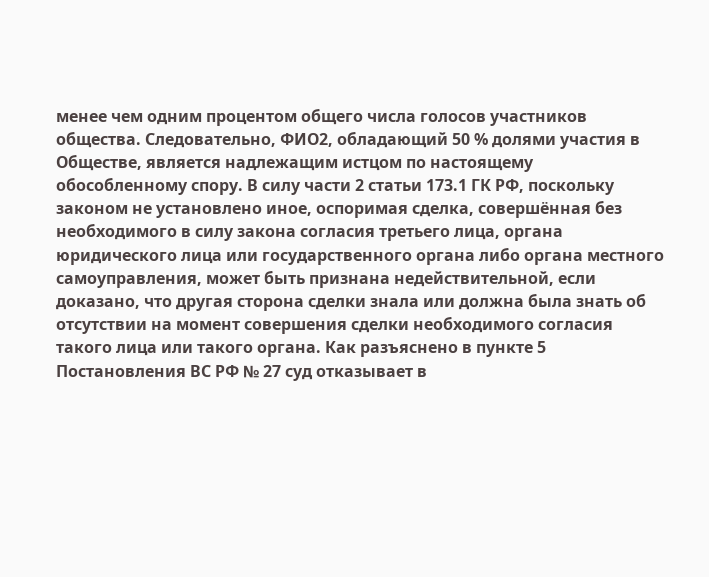менее чем одним процентом общего числа голосов участников общества. Следовательно, ФИО2, обладающий 50 % долями участия в Обществе, является надлежащим истцом по настоящему обособленному спору. В силу части 2 статьи 173.1 ГК РФ, поскольку законом не установлено иное, оспоримая сделка, совершённая без необходимого в силу закона согласия третьего лица, органа юридического лица или государственного органа либо органа местного самоуправления, может быть признана недействительной, если доказано, что другая сторона сделки знала или должна была знать об отсутствии на момент совершения сделки необходимого согласия такого лица или такого органа. Как разъяснено в пункте 5 Постановления ВС РФ № 27 суд отказывает в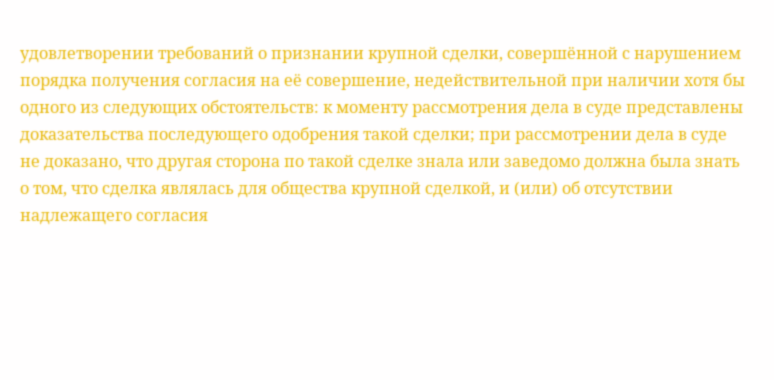удовлетворении требований о признании крупной сделки, совершённой с нарушением порядка получения согласия на её совершение, недействительной при наличии хотя бы одного из следующих обстоятельств: к моменту рассмотрения дела в суде представлены доказательства последующего одобрения такой сделки; при рассмотрении дела в суде не доказано, что другая сторона по такой сделке знала или заведомо должна была знать о том, что сделка являлась для общества крупной сделкой, и (или) об отсутствии надлежащего согласия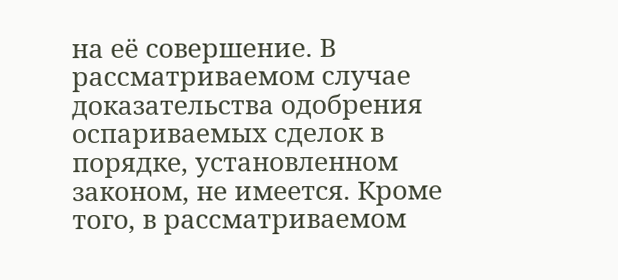на её совершение. В рассматриваемом случае доказательства одобрения оспариваемых сделок в порядке, установленном законом, не имеется. Кроме того, в рассматриваемом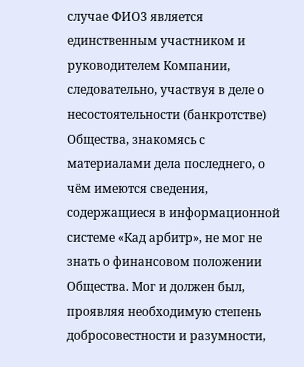случае ФИО3 является единственным участником и руководителем Компании, следовательно, участвуя в деле о несостоятельности (банкротстве) Общества, знакомясь с материалами дела последнего, о чём имеются сведения, содержащиеся в информационной системе «Кад арбитр», не мог не знать о финансовом положении Общества. Мог и должен был, проявляя необходимую степень добросовестности и разумности,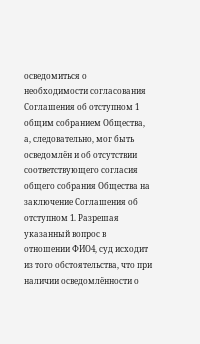осведомиться о необходимости согласования Соглашения об отступном 1 общим собранием Общества, а, следовательно, мог быть осведомлён и об отсутствии соответствующего согласия общего собрания Общества на заключение Соглашения об отступном 1. Разрешая указанный вопрос в отношении ФИО4, суд исходит из того обстоятельства, что при наличии осведомлённости о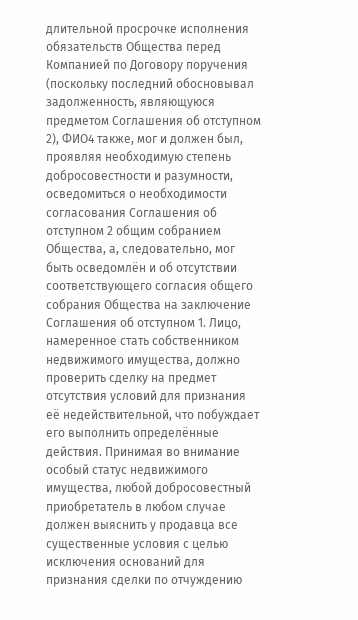длительной просрочке исполнения обязательств Общества перед Компанией по Договору поручения (поскольку последний обосновывал задолженность, являющуюся предметом Соглашения об отступном 2), ФИО4 также, мог и должен был, проявляя необходимую степень добросовестности и разумности, осведомиться о необходимости согласования Соглашения об отступном 2 общим собранием Общества, а, следовательно, мог быть осведомлён и об отсутствии соответствующего согласия общего собрания Общества на заключение Соглашения об отступном 1. Лицо, намеренное стать собственником недвижимого имущества, должно проверить сделку на предмет отсутствия условий для признания её недействительной, что побуждает его выполнить определённые действия. Принимая во внимание особый статус недвижимого имущества, любой добросовестный приобретатель в любом случае должен выяснить у продавца все существенные условия с целью исключения оснований для признания сделки по отчуждению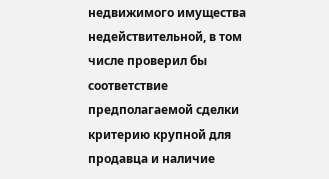недвижимого имущества недействительной, в том числе проверил бы соответствие предполагаемой сделки критерию крупной для продавца и наличие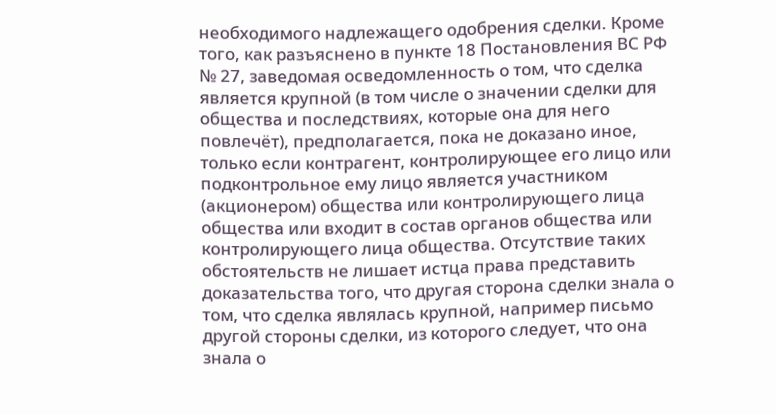необходимого надлежащего одобрения сделки. Кроме того, как разъяснено в пункте 18 Постановления ВС РФ № 27, заведомая осведомленность о том, что сделка является крупной (в том числе о значении сделки для общества и последствиях, которые она для него повлечёт), предполагается, пока не доказано иное, только если контрагент, контролирующее его лицо или подконтрольное ему лицо является участником (акционером) общества или контролирующего лица общества или входит в состав органов общества или контролирующего лица общества. Отсутствие таких обстоятельств не лишает истца права представить доказательства того, что другая сторона сделки знала о том, что сделка являлась крупной, например письмо другой стороны сделки, из которого следует, что она знала о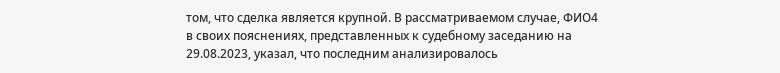том, что сделка является крупной. В рассматриваемом случае, ФИО4 в своих пояснениях, представленных к судебному заседанию на 29.08.2023, указал, что последним анализировалось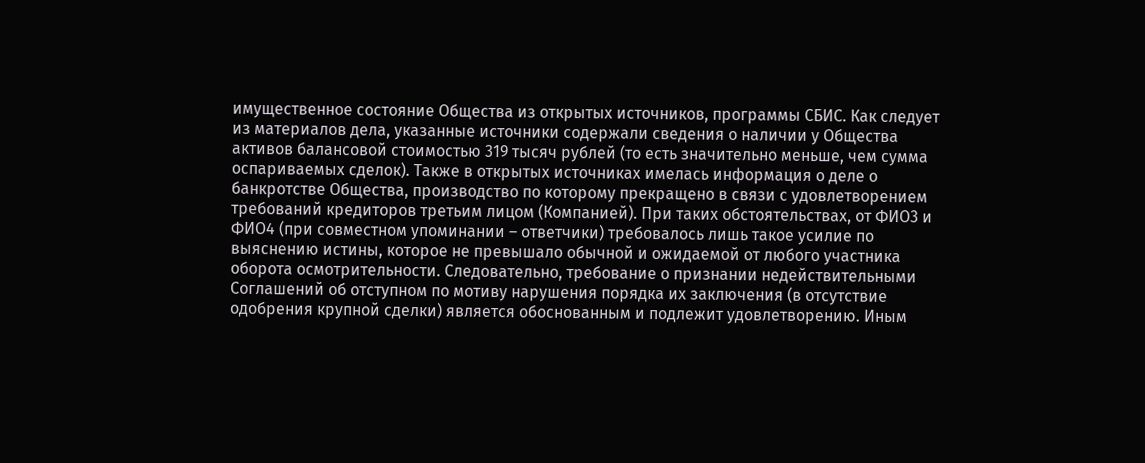имущественное состояние Общества из открытых источников, программы СБИС. Как следует из материалов дела, указанные источники содержали сведения о наличии у Общества активов балансовой стоимостью 319 тысяч рублей (то есть значительно меньше, чем сумма оспариваемых сделок). Также в открытых источниках имелась информация о деле о банкротстве Общества, производство по которому прекращено в связи с удовлетворением требований кредиторов третьим лицом (Компанией). При таких обстоятельствах, от ФИО3 и ФИО4 (при совместном упоминании – ответчики) требовалось лишь такое усилие по выяснению истины, которое не превышало обычной и ожидаемой от любого участника оборота осмотрительности. Следовательно, требование о признании недействительными Соглашений об отступном по мотиву нарушения порядка их заключения (в отсутствие одобрения крупной сделки) является обоснованным и подлежит удовлетворению. Иным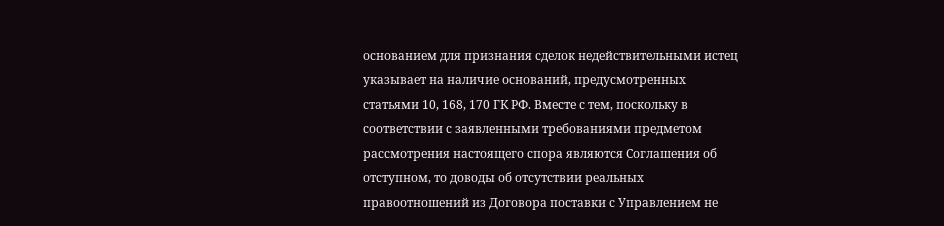основанием для признания сделок недействительными истец указывает на наличие оснований, предусмотренных статьями 10, 168, 170 ГК РФ. Вместе с тем, поскольку в соответствии с заявленными требованиями предметом рассмотрения настоящего спора являются Соглашения об отступном, то доводы об отсутствии реальных правоотношений из Договора поставки с Управлением не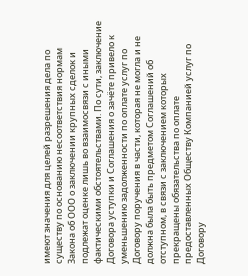имеют значения для целей разрешения дела по существу по основанию несоответствия нормам Закона об ООО о заключении крупных сделок и подлежат оценке лишь во взаимосвязи с иными фактическими обстоятельствами. По сути, заключение Договора уступки и Соглашения о зачёте привело к уменьшению задолженности по оплате услуг по Договору поручения в части, которая не могла и не должна была быть предметом Соглашений об отступном, в связи с заключением которых прекращены обязательства по оплате предоставленных Обществу Компанией услуг по Договору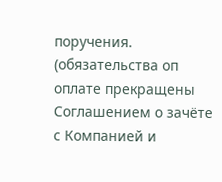поручения. (обязательства оп оплате прекращены Соглашением о зачёте с Компанией и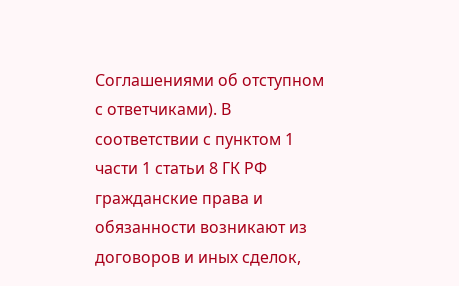Соглашениями об отступном с ответчиками). В соответствии с пунктом 1 части 1 статьи 8 ГК РФ гражданские права и обязанности возникают из договоров и иных сделок,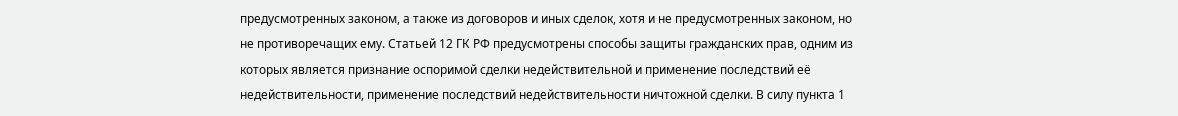предусмотренных законом, а также из договоров и иных сделок, хотя и не предусмотренных законом, но не противоречащих ему. Статьей 12 ГК РФ предусмотрены способы защиты гражданских прав, одним из которых является признание оспоримой сделки недействительной и применение последствий её недействительности, применение последствий недействительности ничтожной сделки. В силу пункта 1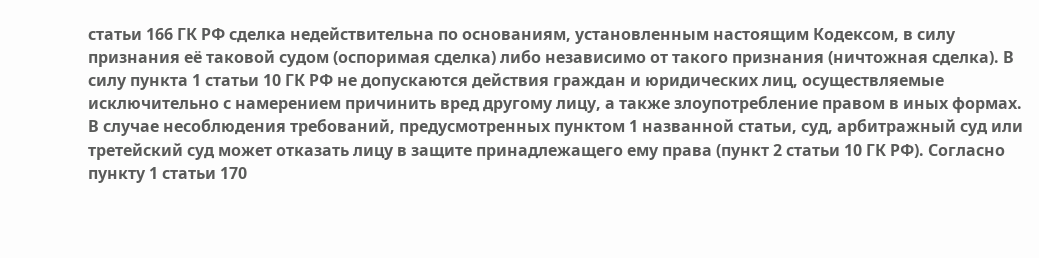статьи 166 ГК РФ сделка недействительна по основаниям, установленным настоящим Кодексом, в силу признания её таковой судом (оспоримая сделка) либо независимо от такого признания (ничтожная сделка). В силу пункта 1 статьи 10 ГК РФ не допускаются действия граждан и юридических лиц, осуществляемые исключительно с намерением причинить вред другому лицу, а также злоупотребление правом в иных формах. В случае несоблюдения требований, предусмотренных пунктом 1 названной статьи, суд, арбитражный суд или третейский суд может отказать лицу в защите принадлежащего ему права (пункт 2 статьи 10 ГК РФ). Согласно пункту 1 статьи 170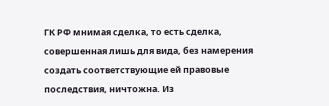ГК РФ мнимая сделка, то есть сделка, совершенная лишь для вида, без намерения создать соответствующие ей правовые последствия, ничтожна. Из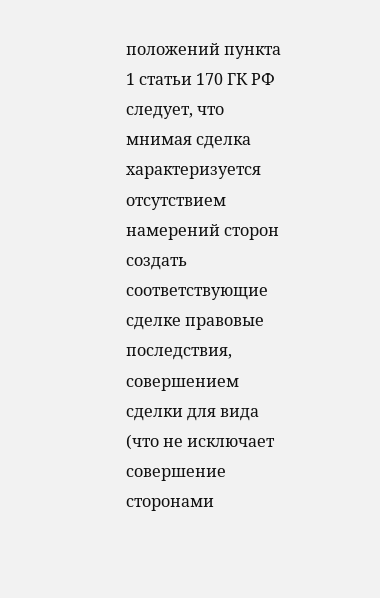положений пункта 1 статьи 170 ГК РФ следует, что мнимая сделка характеризуется отсутствием намерений сторон создать соответствующие сделке правовые последствия, совершением сделки для вида (что не исключает совершение сторонами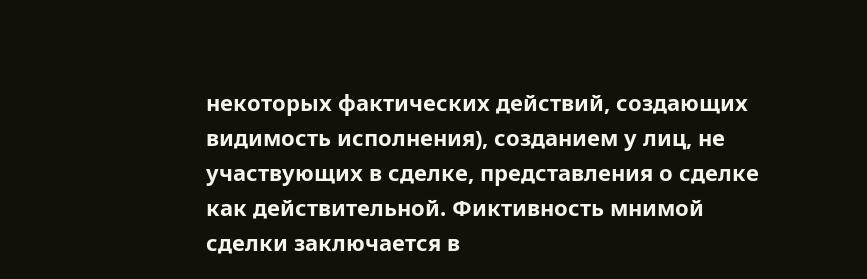некоторых фактических действий, создающих видимость исполнения), созданием у лиц, не участвующих в сделке, представления о сделке как действительной. Фиктивность мнимой сделки заключается в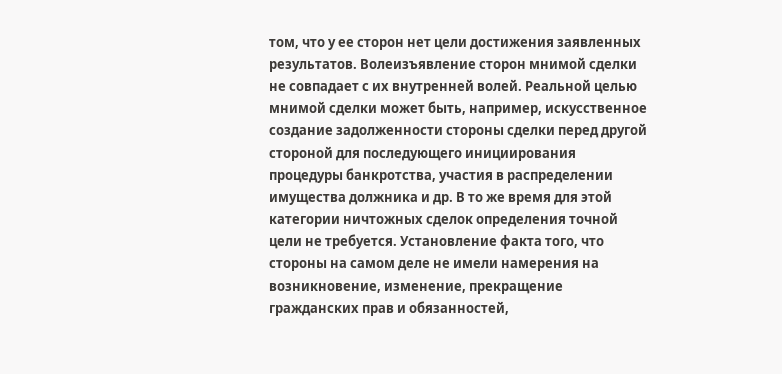том, что у ее сторон нет цели достижения заявленных результатов. Волеизъявление сторон мнимой сделки не совпадает с их внутренней волей. Реальной целью мнимой сделки может быть, например, искусственное создание задолженности стороны сделки перед другой стороной для последующего инициирования процедуры банкротства, участия в распределении имущества должника и др. В то же время для этой категории ничтожных сделок определения точной цели не требуется. Установление факта того, что стороны на самом деле не имели намерения на возникновение, изменение, прекращение гражданских прав и обязанностей,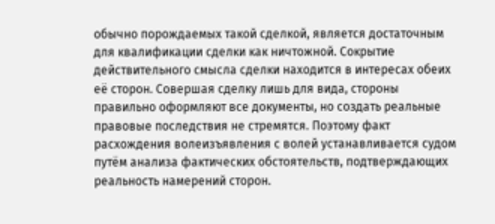обычно порождаемых такой сделкой, является достаточным для квалификации сделки как ничтожной. Сокрытие действительного смысла сделки находится в интересах обеих её сторон. Совершая сделку лишь для вида, стороны правильно оформляют все документы, но создать реальные правовые последствия не стремятся. Поэтому факт расхождения волеизъявления с волей устанавливается судом путём анализа фактических обстоятельств, подтверждающих реальность намерений сторон.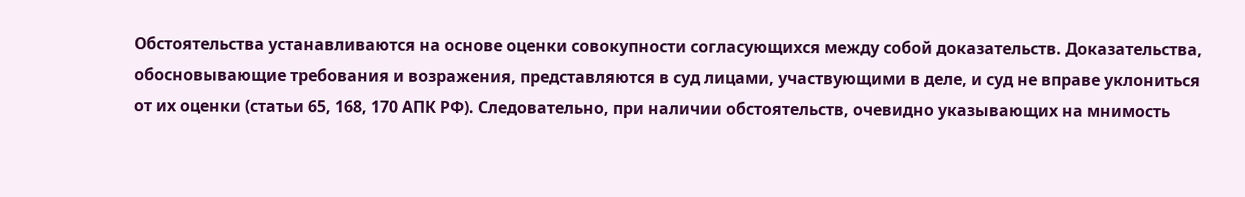Обстоятельства устанавливаются на основе оценки совокупности согласующихся между собой доказательств. Доказательства, обосновывающие требования и возражения, представляются в суд лицами, участвующими в деле, и суд не вправе уклониться от их оценки (статьи 65, 168, 170 АПК РФ). Следовательно, при наличии обстоятельств, очевидно указывающих на мнимость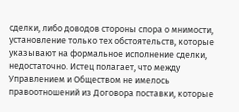сделки, либо доводов стороны спора о мнимости, установление только тех обстоятельств, которые указывают на формальное исполнение сделки, недостаточно. Истец полагает, что между Управлением и Обществом не имелось правоотношений из Договора поставки, которые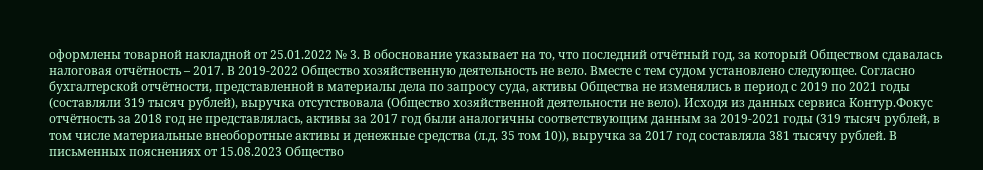оформлены товарной накладной от 25.01.2022 № 3. В обоснование указывает на то, что последний отчётный год, за который Обществом сдавалась налоговая отчётность – 2017. В 2019-2022 Общество хозяйственную деятельность не вело. Вместе с тем судом установлено следующее. Согласно бухгалтерской отчётности, представленной в материалы дела по запросу суда, активы Общества не изменялись в период с 2019 по 2021 годы (составляли 319 тысяч рублей), выручка отсутствовала (Общество хозяйственной деятельности не вело). Исходя из данных сервиса Контур.Фокус отчётность за 2018 год не представлялась, активы за 2017 год были аналогичны соответствующим данным за 2019-2021 годы (319 тысяч рублей, в том числе материальные внеоборотные активы и денежные средства (л.д. 35 том 10)), выручка за 2017 год составляла 381 тысячу рублей. В письменных пояснениях от 15.08.2023 Общество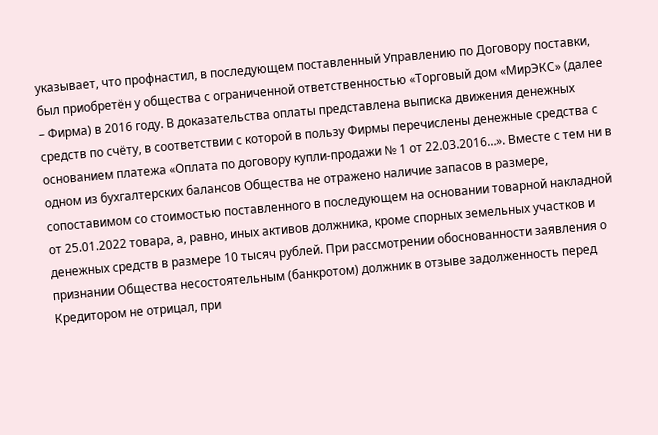указывает, что профнастил, в последующем поставленный Управлению по Договору поставки, был приобретён у общества с ограниченной ответственностью «Торговый дом «МирЭКС» (далее – Фирма) в 2016 году. В доказательства оплаты представлена выписка движения денежных средств по счёту, в соответствии с которой в пользу Фирмы перечислены денежные средства с основанием платежа «Оплата по договору купли-продажи № 1 от 22.03.2016…». Вместе с тем ни в одном из бухгалтерских балансов Общества не отражено наличие запасов в размере, сопоставимом со стоимостью поставленного в последующем на основании товарной накладной от 25.01.2022 товара, а, равно, иных активов должника, кроме спорных земельных участков и денежных средств в размере 10 тысяч рублей. При рассмотрении обоснованности заявления о признании Общества несостоятельным (банкротом) должник в отзыве задолженность перед Кредитором не отрицал, при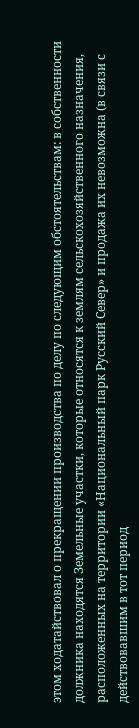этом ходатайствовал о прекращении производства по делу по следующим обстоятельствам: в собственности должника находятся Земельные участки, которые относятся к землям сельскохозяйственного назначения, расположенных на территории «Национальный парк Русский Север» и продажа их невозможна (в связи с действовавшим в тот период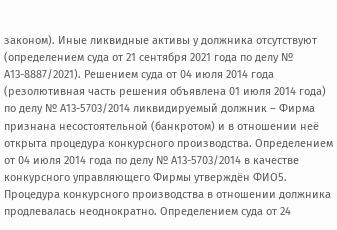законом). Иные ликвидные активы у должника отсутствуют (определением суда от 21 сентября 2021 года по делу № А13-8887/2021). Решением суда от 04 июля 2014 года (резолютивная часть решения объявлена 01 июля 2014 года) по делу № А13-5703/2014 ликвидируемый должник – Фирма признана несостоятельной (банкротом) и в отношении неё открыта процедура конкурсного производства. Определением от 04 июля 2014 года по делу № А13-5703/2014 в качестве конкурсного управляющего Фирмы утверждён ФИО5. Процедура конкурсного производства в отношении должника продлевалась неоднократно. Определением суда от 24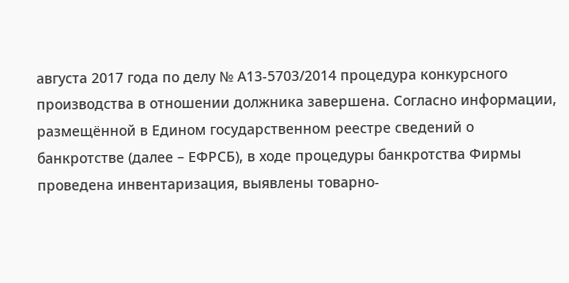августа 2017 года по делу № А13-5703/2014 процедура конкурсного производства в отношении должника завершена. Согласно информации, размещённой в Едином государственном реестре сведений о банкротстве (далее – ЕФРСБ), в ходе процедуры банкротства Фирмы проведена инвентаризация, выявлены товарно-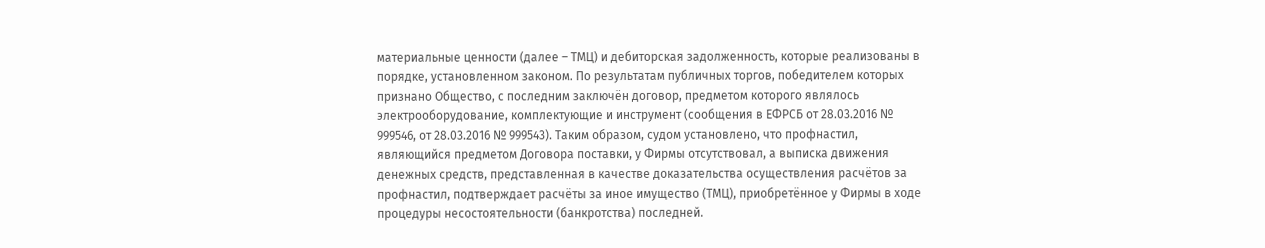материальные ценности (далее – ТМЦ) и дебиторская задолженность, которые реализованы в порядке, установленном законом. По результатам публичных торгов, победителем которых признано Общество, с последним заключён договор, предметом которого являлось электрооборудование, комплектующие и инструмент (сообщения в ЕФРСБ от 28.03.2016 № 999546, от 28.03.2016 № 999543). Таким образом, судом установлено, что профнастил, являющийся предметом Договора поставки, у Фирмы отсутствовал, а выписка движения денежных средств, представленная в качестве доказательства осуществления расчётов за профнастил, подтверждает расчёты за иное имущество (ТМЦ), приобретённое у Фирмы в ходе процедуры несостоятельности (банкротства) последней.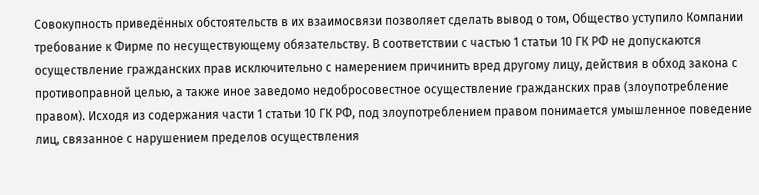Совокупность приведённых обстоятельств в их взаимосвязи позволяет сделать вывод о том, Общество уступило Компании требование к Фирме по несуществующему обязательству. В соответствии с частью 1 статьи 10 ГК РФ не допускаются осуществление гражданских прав исключительно с намерением причинить вред другому лицу, действия в обход закона с противоправной целью, а также иное заведомо недобросовестное осуществление гражданских прав (злоупотребление правом). Исходя из содержания части 1 статьи 10 ГК РФ, под злоупотреблением правом понимается умышленное поведение лиц, связанное с нарушением пределов осуществления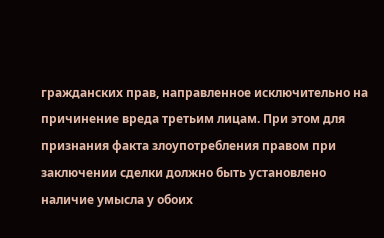гражданских прав, направленное исключительно на причинение вреда третьим лицам. При этом для признания факта злоупотребления правом при заключении сделки должно быть установлено наличие умысла у обоих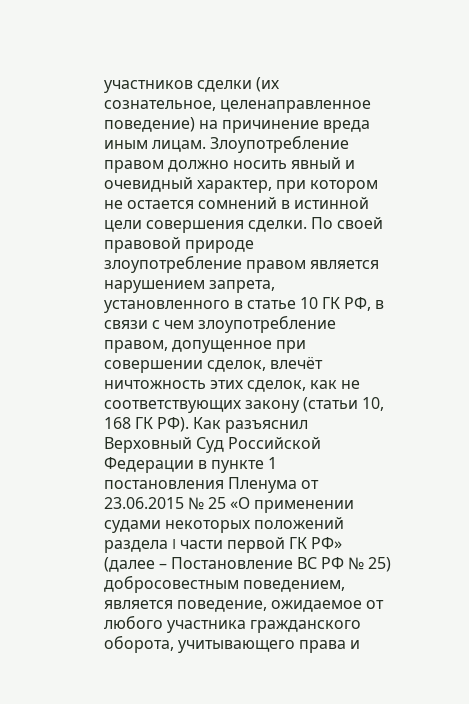участников сделки (их сознательное, целенаправленное поведение) на причинение вреда иным лицам. Злоупотребление правом должно носить явный и очевидный характер, при котором не остается сомнений в истинной цели совершения сделки. По своей правовой природе злоупотребление правом является нарушением запрета, установленного в статье 10 ГК РФ, в связи с чем злоупотребление правом, допущенное при совершении сделок, влечёт ничтожность этих сделок, как не соответствующих закону (статьи 10, 168 ГК РФ). Как разъяснил Верховный Суд Российской Федерации в пункте 1 постановления Пленума от 23.06.2015 № 25 «О применении судами некоторых положений раздела I части первой ГК РФ» (далее – Постановление ВС РФ № 25) добросовестным поведением, является поведение, ожидаемое от любого участника гражданского оборота, учитывающего права и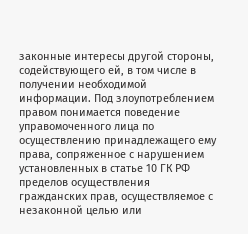законные интересы другой стороны, содействующего ей, в том числе в получении необходимой информации. Под злоупотреблением правом понимается поведение управомоченного лица по осуществлению принадлежащего ему права, сопряженное с нарушением установленных в статье 10 ГК РФ пределов осуществления гражданских прав, осуществляемое с незаконной целью или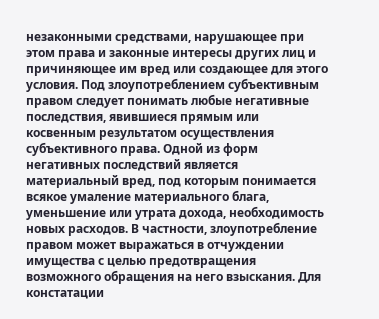незаконными средствами, нарушающее при этом права и законные интересы других лиц и причиняющее им вред или создающее для этого условия. Под злоупотреблением субъективным правом следует понимать любые негативные последствия, явившиеся прямым или косвенным результатом осуществления субъективного права. Одной из форм негативных последствий является материальный вред, под которым понимается всякое умаление материального блага, уменьшение или утрата дохода, необходимость новых расходов. В частности, злоупотребление правом может выражаться в отчуждении имущества с целью предотвращения возможного обращения на него взыскания. Для констатации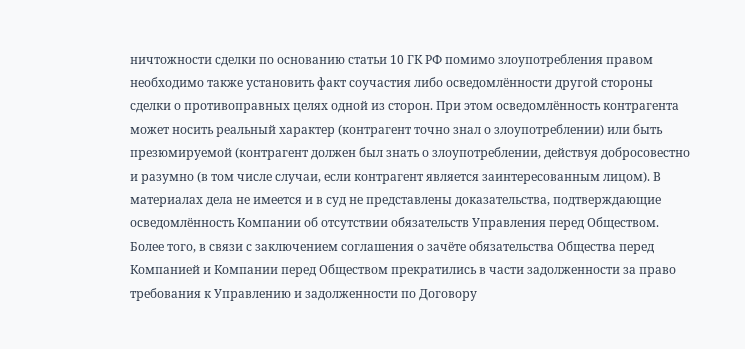ничтожности сделки по основанию статьи 10 ГК РФ помимо злоупотребления правом необходимо также установить факт соучастия либо осведомлённости другой стороны сделки о противоправных целях одной из сторон. При этом осведомлённость контрагента может носить реальный характер (контрагент точно знал о злоупотреблении) или быть презюмируемой (контрагент должен был знать о злоупотреблении, действуя добросовестно и разумно (в том числе случаи, если контрагент является заинтересованным лицом). В материалах дела не имеется и в суд не представлены доказательства, подтверждающие осведомлённость Компании об отсутствии обязательств Управления перед Обществом. Более того, в связи с заключением соглашения о зачёте обязательства Общества перед Компанией и Компании перед Обществом прекратились в части задолженности за право требования к Управлению и задолженности по Договору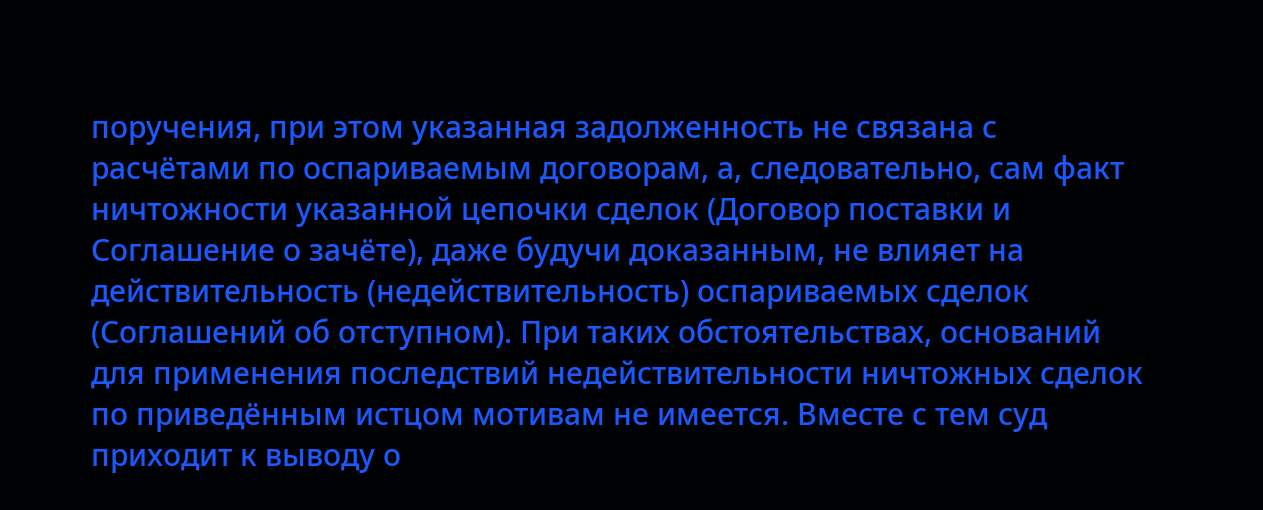поручения, при этом указанная задолженность не связана с расчётами по оспариваемым договорам, а, следовательно, сам факт ничтожности указанной цепочки сделок (Договор поставки и Соглашение о зачёте), даже будучи доказанным, не влияет на действительность (недействительность) оспариваемых сделок (Соглашений об отступном). При таких обстоятельствах, оснований для применения последствий недействительности ничтожных сделок по приведённым истцом мотивам не имеется. Вместе с тем суд приходит к выводу о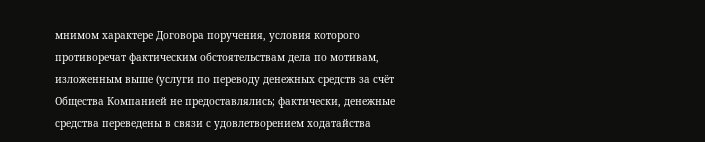мнимом характере Договора поручения, условия которого противоречат фактическим обстоятельствам дела по мотивам, изложенным выше (услуги по переводу денежных средств за счёт Общества Компанией не предоставлялись; фактически, денежные средства переведены в связи с удовлетворением ходатайства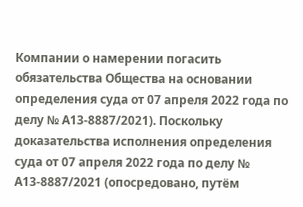Компании о намерении погасить обязательства Общества на основании определения суда от 07 апреля 2022 года по делу № А13-8887/2021). Поскольку доказательства исполнения определения суда от 07 апреля 2022 года по делу № А13-8887/2021 (опосредовано, путём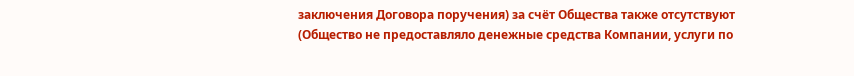заключения Договора поручения) за счёт Общества также отсутствуют (Общество не предоставляло денежные средства Компании, услуги по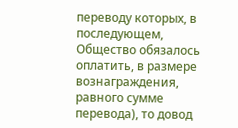переводу которых, в последующем, Общество обязалось оплатить, в размере вознаграждения, равного сумме перевода), то довод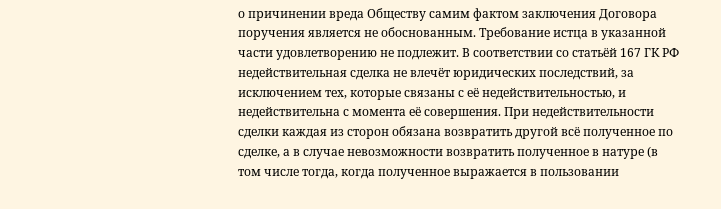о причинении вреда Обществу самим фактом заключения Договора поручения является не обоснованным. Требование истца в указанной части удовлетворению не подлежит. В соответствии со статьёй 167 ГК РФ недействительная сделка не влечёт юридических последствий, за исключением тех, которые связаны с её недействительностью, и недействительна с момента её совершения. При недействительности сделки каждая из сторон обязана возвратить другой всё полученное по сделке, а в случае невозможности возвратить полученное в натуре (в том числе тогда, когда полученное выражается в пользовании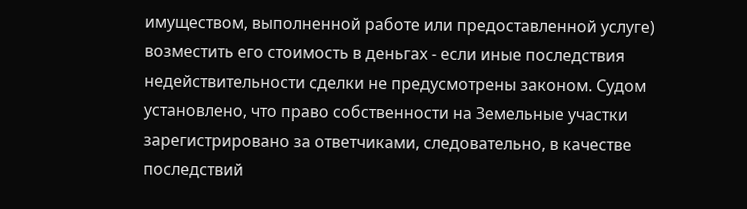имуществом, выполненной работе или предоставленной услуге) возместить его стоимость в деньгах - если иные последствия недействительности сделки не предусмотрены законом. Судом установлено, что право собственности на Земельные участки зарегистрировано за ответчиками, следовательно, в качестве последствий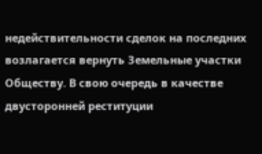недействительности сделок на последних возлагается вернуть Земельные участки Обществу. В свою очередь в качестве двусторонней реституции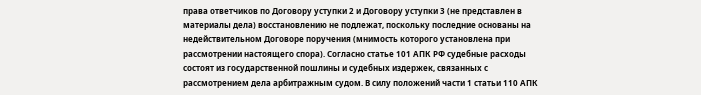права ответчиков по Договору уступки 2 и Договору уступки 3 (не представлен в материалы дела) восстановлению не подлежат, поскольку последние основаны на недействительном Договоре поручения (мнимость которого установлена при рассмотрении настоящего спора). Согласно статье 101 АПК РФ судебные расходы состоят из государственной пошлины и судебных издержек, связанных с рассмотрением дела арбитражным судом. В силу положений части 1 статьи 110 АПК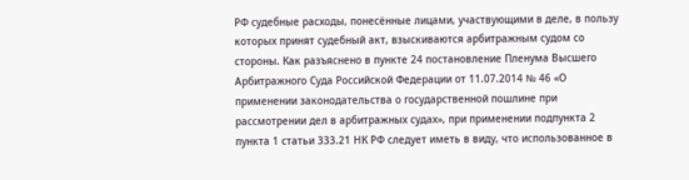РФ судебные расходы, понесённые лицами, участвующими в деле, в пользу которых принят судебный акт, взыскиваются арбитражным судом со стороны. Как разъяснено в пункте 24 постановление Пленума Высшего Арбитражного Суда Российской Федерации от 11.07.2014 № 46 «О применении законодательства о государственной пошлине при рассмотрении дел в арбитражных судах», при применении подпункта 2 пункта 1 статьи 333.21 НК РФ следует иметь в виду, что использованное в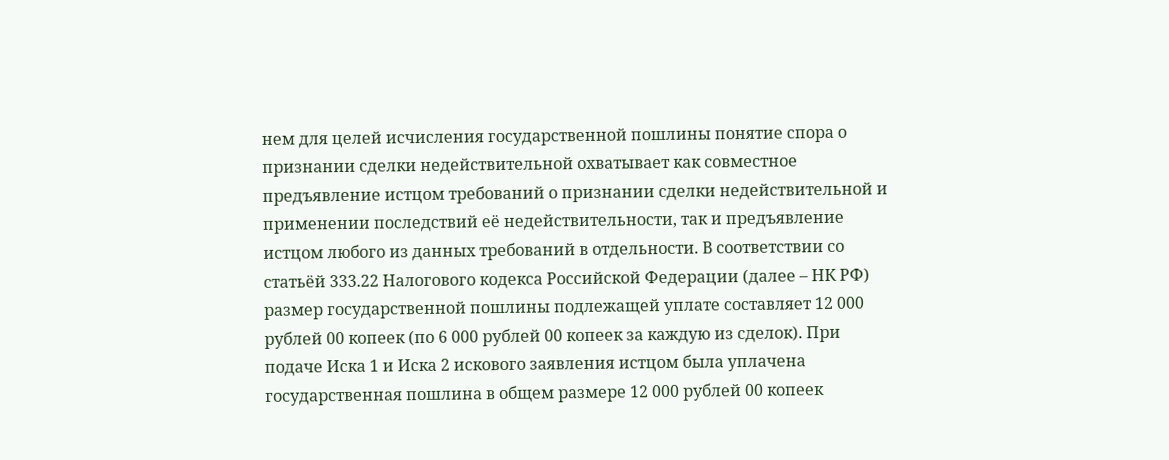нем для целей исчисления государственной пошлины понятие спора о признании сделки недействительной охватывает как совместное предъявление истцом требований о признании сделки недействительной и применении последствий её недействительности, так и предъявление истцом любого из данных требований в отдельности. В соответствии со статьёй 333.22 Налогового кодекса Российской Федерации (далее – НК РФ) размер государственной пошлины подлежащей уплате составляет 12 000 рублей 00 копеек (по 6 000 рублей 00 копеек за каждую из сделок). При подаче Иска 1 и Иска 2 искового заявления истцом была уплачена государственная пошлина в общем размере 12 000 рублей 00 копеек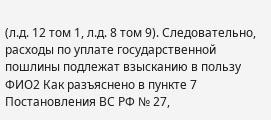(л.д. 12 том 1, л.д. 8 том 9). Следовательно, расходы по уплате государственной пошлины подлежат взысканию в пользу ФИО2 Как разъяснено в пункте 7 Постановления ВС РФ № 27,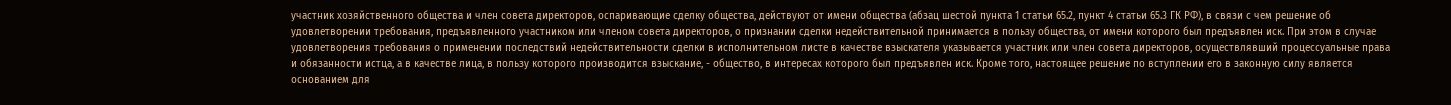участник хозяйственного общества и член совета директоров, оспаривающие сделку общества, действуют от имени общества (абзац шестой пункта 1 статьи 65.2, пункт 4 статьи 65.3 ГК РФ), в связи с чем решение об удовлетворении требования, предъявленного участником или членом совета директоров, о признании сделки недействительной принимается в пользу общества, от имени которого был предъявлен иск. При этом в случае удовлетворения требования о применении последствий недействительности сделки в исполнительном листе в качестве взыскателя указывается участник или член совета директоров, осуществлявший процессуальные права и обязанности истца, а в качестве лица, в пользу которого производится взыскание, - общество, в интересах которого был предъявлен иск. Кроме того, настоящее решение по вступлении его в законную силу является основанием для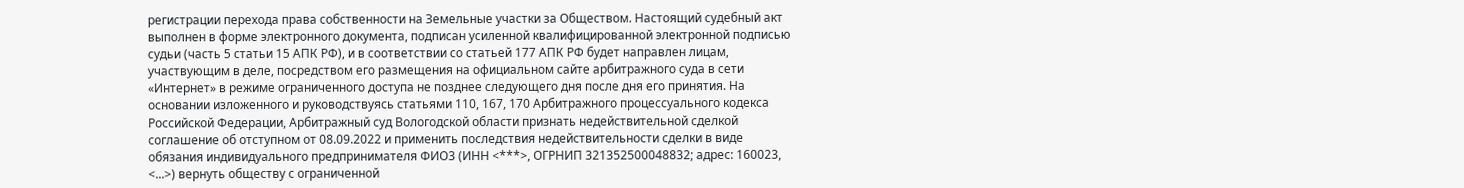регистрации перехода права собственности на Земельные участки за Обществом. Настоящий судебный акт выполнен в форме электронного документа, подписан усиленной квалифицированной электронной подписью судьи (часть 5 статьи 15 АПК РФ), и в соответствии со статьей 177 АПК РФ будет направлен лицам, участвующим в деле, посредством его размещения на официальном сайте арбитражного суда в сети «Интернет» в режиме ограниченного доступа не позднее следующего дня после дня его принятия. На основании изложенного и руководствуясь статьями 110, 167, 170 Арбитражного процессуального кодекса Российской Федерации, Арбитражный суд Вологодской области признать недействительной сделкой соглашение об отступном от 08.09.2022 и применить последствия недействительности сделки в виде обязания индивидуального предпринимателя ФИО3 (ИНН <***>, ОГРНИП 321352500048832; адрес: 160023, <...>) вернуть обществу с ограниченной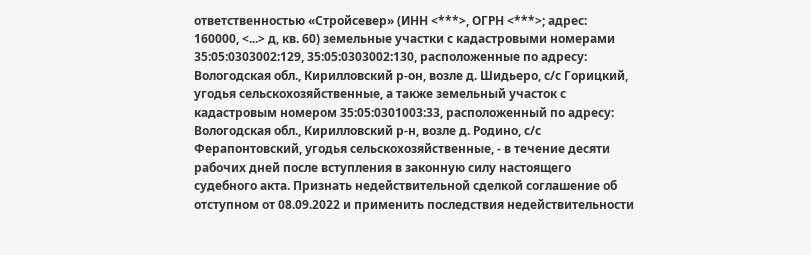ответственностью «Стройсевер» (ИНН <***>, ОГРН <***>; адрес: 160000, <...> д, кв. 60) земельные участки с кадастровыми номерами 35:05:0303002:129, 35:05:0303002:130, расположенные по адресу: Вологодская обл., Кирилловский р-он, возле д. Шидьеро, с/с Горицкий, угодья сельскохозяйственные, а также земельный участок с кадастровым номером 35:05:0301003:33, расположенный по адресу: Вологодская обл., Кирилловский р-н, возле д. Родино, с/с Ферапонтовский, угодья сельскохозяйственные, - в течение десяти рабочих дней после вступления в законную силу настоящего судебного акта. Признать недействительной сделкой соглашение об отступном от 08.09.2022 и применить последствия недействительности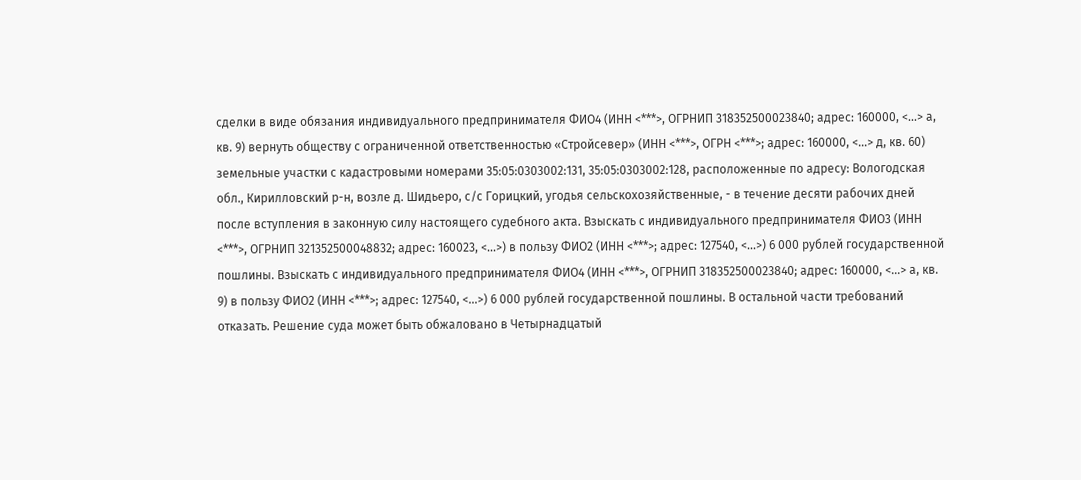сделки в виде обязания индивидуального предпринимателя ФИО4 (ИНН <***>, ОГРНИП 318352500023840; адрес: 160000, <...> а, кв. 9) вернуть обществу с ограниченной ответственностью «Стройсевер» (ИНН <***>, ОГРН <***>; адрес: 160000, <...> д, кв. 60) земельные участки с кадастровыми номерами 35:05:0303002:131, 35:05:0303002:128, расположенные по адресу: Вологодская обл., Кирилловский р-н, возле д. Шидьеро, с/с Горицкий, угодья сельскохозяйственные, - в течение десяти рабочих дней после вступления в законную силу настоящего судебного акта. Взыскать с индивидуального предпринимателя ФИО3 (ИНН <***>, ОГРНИП 321352500048832; адрес: 160023, <...>) в пользу ФИО2 (ИНН <***>; адрес: 127540, <...>) 6 000 рублей государственной пошлины. Взыскать с индивидуального предпринимателя ФИО4 (ИНН <***>, ОГРНИП 318352500023840; адрес: 160000, <...> а, кв. 9) в пользу ФИО2 (ИНН <***>; адрес: 127540, <...>) 6 000 рублей государственной пошлины. В остальной части требований отказать. Решение суда может быть обжаловано в Четырнадцатый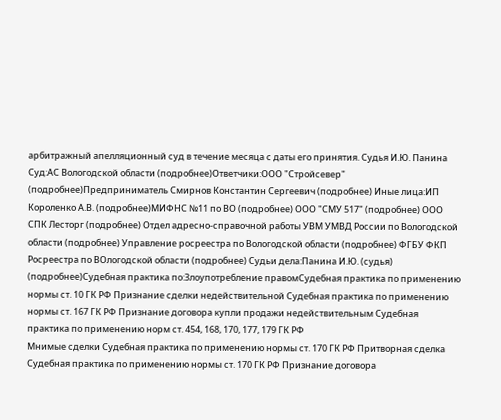арбитражный апелляционный суд в течение месяца с даты его принятия. Судья И.Ю. Панина Суд:АС Вологодской области (подробнее)Ответчики:ООО "Стройсевер" (подробнее)Предприниматель Смирнов Константин Сергеевич (подробнее) Иные лица:ИП Короленко А.В. (подробнее)МИФНС №11 по ВО (подробнее) ООО "СМУ 517" (подробнее) ООО СПК Лесторг (подробнее) Отдел адресно-справочной работы УВМ УМВД России по Вологодской области (подробнее) Управление росреестра по Вологодской области (подробнее) ФГБУ ФКП Росреестра по ВОлогодской области (подробнее) Судьи дела:Панина И.Ю. (судья) (подробнее)Судебная практика по:Злоупотребление правомСудебная практика по применению нормы ст. 10 ГК РФ Признание сделки недействительной Судебная практика по применению нормы ст. 167 ГК РФ Признание договора купли продажи недействительным Судебная практика по применению норм ст. 454, 168, 170, 177, 179 ГК РФ
Мнимые сделки Судебная практика по применению нормы ст. 170 ГК РФ Притворная сделка Судебная практика по применению нормы ст. 170 ГК РФ Признание договора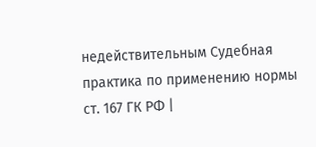недействительным Судебная практика по применению нормы ст. 167 ГК РФ |